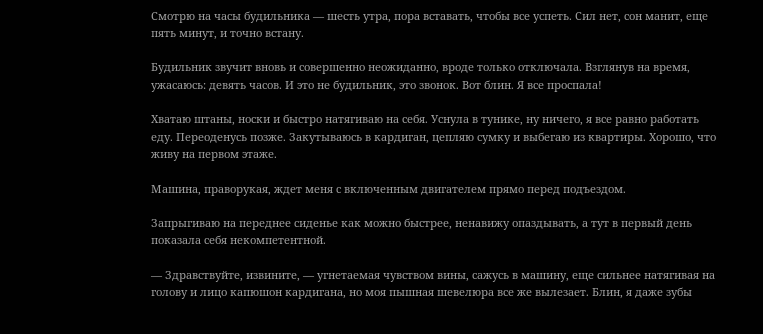Смотрю на часы будильника — шесть утра, пора вставать, чтобы все успеть. Сил нет, сон манит, еще пять минут, и точно встану.

Будильник звучит вновь и совершенно неожиданно, вроде только отключала. Взглянув на время, ужасаюсь: девять часов. И это не будильник, это звонок. Вот блин. Я все проспала!

Хватаю штаны, носки и быстро натягиваю на себя. Уснула в тунике, ну ничего, я все равно работать еду. Переоденусь позже. Закутываюсь в кардиган, цепляю сумку и выбегаю из квартиры. Хорошо, что живу на первом этаже.

Машина, праворукая, ждет меня с включенным двигателем прямо перед подъездом.

Запрыгиваю на переднее сиденье как можно быстрее, ненавижу опаздывать, а тут в первый день показала себя некомпетентной.

— Здравствуйте, извините, — угнетаемая чувством вины, сажусь в машину, еще сильнее натягивая на голову и лицо капюшон кардигана, но моя пышная шевелюра все же вылезает. Блин, я даже зубы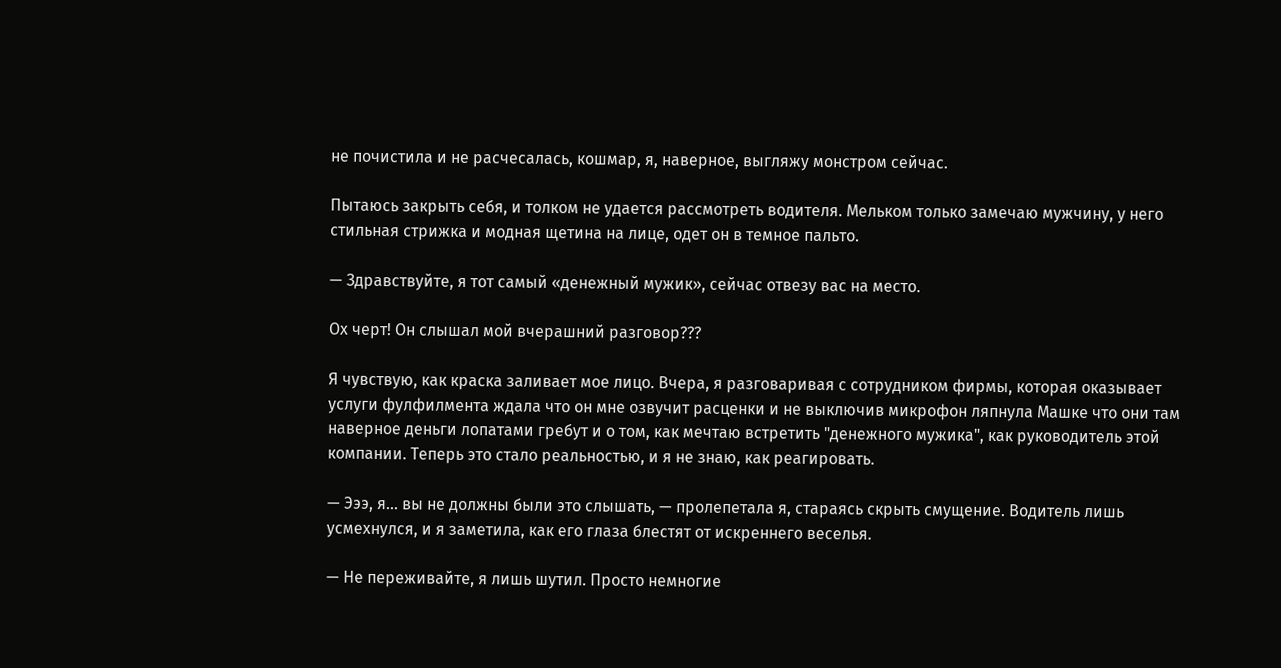не почистила и не расчесалась, кошмар, я, наверное, выгляжу монстром сейчас.

Пытаюсь закрыть себя, и толком не удается рассмотреть водителя. Мельком только замечаю мужчину, у него стильная стрижка и модная щетина на лице, одет он в темное пальто.

— Здравствуйте, я тот самый «денежный мужик», сейчас отвезу вас на место.

Ох черт! Он слышал мой вчерашний разговор???

Я чувствую, как краска заливает мое лицо. Вчера, я разговаривая с сотрудником фирмы, которая оказывает услуги фулфилмента ждала что он мне озвучит расценки и не выключив микрофон ляпнула Машке что они там наверное деньги лопатами гребут и о том, как мечтаю встретить "денежного мужика", как руководитель этой компании. Теперь это стало реальностью, и я не знаю, как реагировать.

— Эээ, я... вы не должны были это слышать, — пролепетала я, стараясь скрыть смущение. Водитель лишь усмехнулся, и я заметила, как его глаза блестят от искреннего веселья.

— Не переживайте, я лишь шутил. Просто немногие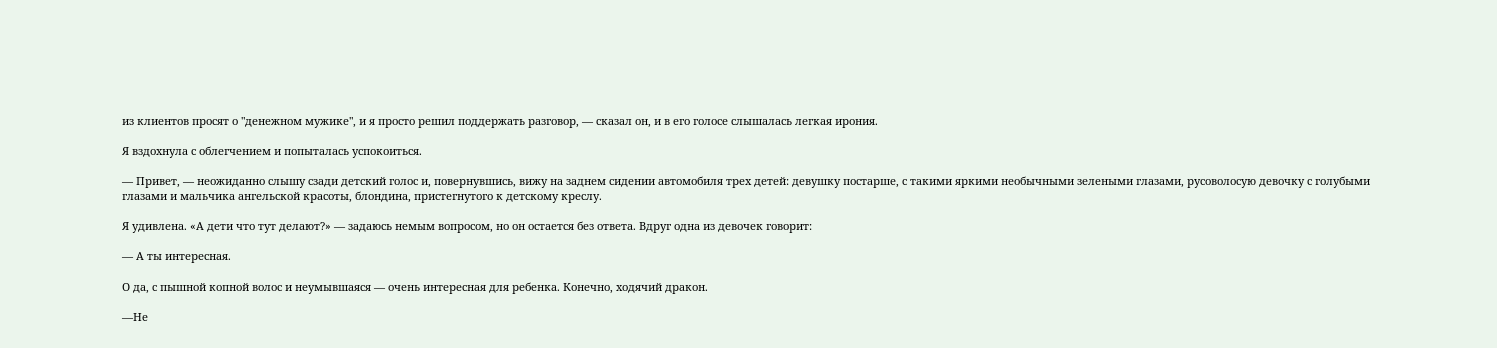из клиентов просят о "денежном мужике", и я просто решил поддержать разговор, — сказал он, и в его голосе слышалась легкая ирония.

Я вздохнула с облегчением и попыталась успокоиться.

— Привет, — неожиданно слышу сзади детский голос и, повернувшись, вижу на заднем сидении автомобиля трех детей: девушку постарше, с такими яркими необычными зелеными глазами, русоволосую девочку с голубыми глазами и мальчика ангельской красоты, блондина, пристегнутого к детскому креслу.

Я удивлена. «А дети что тут делают?» — задаюсь немым вопросом, но он остается без ответа. Вдруг одна из девочек говорит:

— А ты интересная.

О да, с пышной копной волос и неумывшаяся — очень интересная для ребенка. Конечно, ходячий дракон.

—Не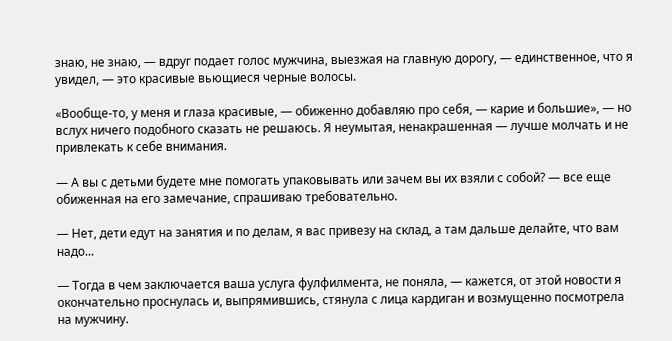знаю, не знаю, — вдруг подает голос мужчина, выезжая на главную дорогу, — единственное, что я увидел, — это красивые вьющиеся черные волосы.

«Вообще-то, у меня и глаза красивые, — обиженно добавляю про себя, — карие и большие», — но вслух ничего подобного сказать не решаюсь. Я неумытая, ненакрашенная — лучше молчать и не привлекать к себе внимания.

— А вы с детьми будете мне помогать упаковывать или зачем вы их взяли с собой? — все еще обиженная на его замечание, спрашиваю требовательно.

— Нет, дети едут на занятия и по делам, я вас привезу на склад, а там дальше делайте, что вам надо...

— Тогда в чем заключается ваша услуга фулфилмента, не поняла, — кажется, от этой новости я окончательно проснулась и, выпрямившись, стянула с лица кардиган и возмущенно посмотрела на мужчину.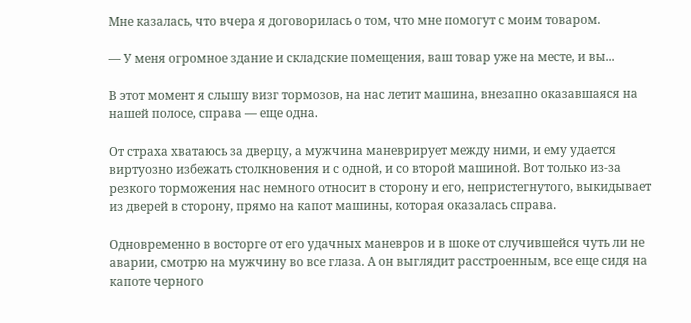Мне казалась, что вчера я договорилась о том, что мне помогут с моим товаром.

— У меня огромное здание и складские помещения, ваш товар уже на месте, и вы...

В этот момент я слышу визг тормозов, на нас летит машина, внезапно оказавшаяся на нашей полосе, справа — еще одна.

От страха хватаюсь за дверцу, а мужчина маневрирует между ними, и ему удается виртуозно избежать столкновения и с одной, и со второй машиной. Вот только из-за резкого торможения нас немного относит в сторону и его, непристегнутого, выкидывает из дверей в сторону, прямо на капот машины, которая оказалась справа.

Одновременно в восторге от его удачных маневров и в шоке от случившейся чуть ли не аварии, смотрю на мужчину во все глаза. А он выглядит расстроенным, все еще сидя на капоте черного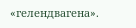«гелендвагена».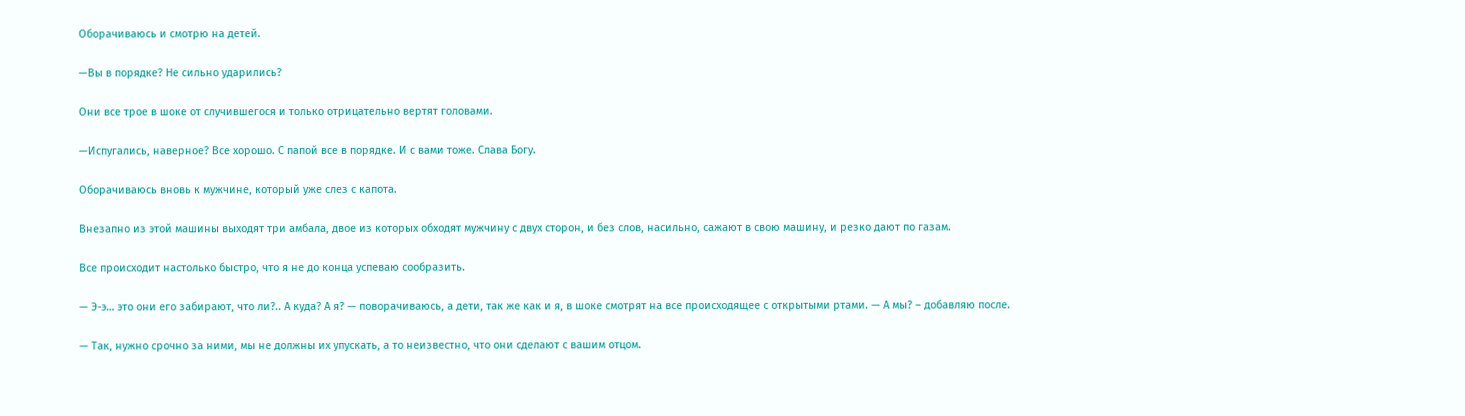Оборачиваюсь и смотрю на детей.

—Вы в порядке? Не сильно ударились?

Они все трое в шоке от случившегося и только отрицательно вертят головами.

—Испугались, наверное? Все хорошо. С папой все в порядке. И с вами тоже. Слава Богу.

Оборачиваюсь вновь к мужчине, который уже слез с капота.

Внезапно из этой машины выходят три амбала, двое из которых обходят мужчину с двух сторон, и без слов, насильно, сажают в свою машину, и резко дают по газам.

Все происходит настолько быстро, что я не до конца успеваю сообразить.

— Э-э… это они его забирают, что ли?.. А куда? А я? — поворачиваюсь, а дети, так же как и я, в шоке смотрят на все происходящее с открытыми ртами. — А мы? – добавляю после.

— Так, нужно срочно за ними, мы не должны их упускать, а то неизвестно, что они сделают с вашим отцом.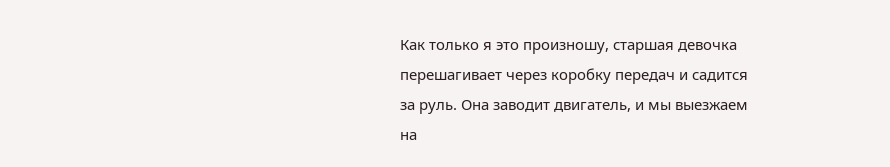Как только я это произношу, старшая девочка перешагивает через коробку передач и садится за руль. Она заводит двигатель, и мы выезжаем на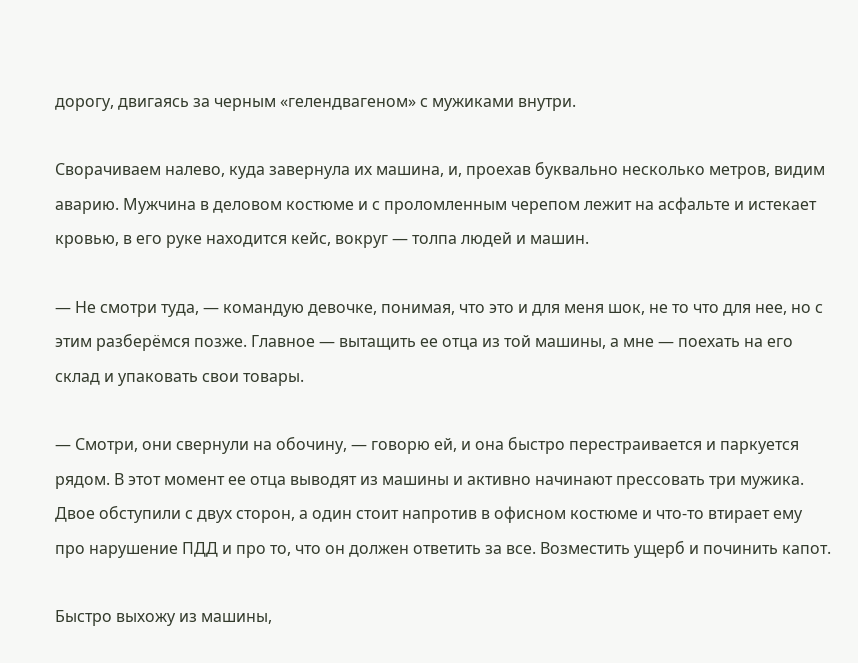дорогу, двигаясь за черным «гелендвагеном» с мужиками внутри.

Сворачиваем налево, куда завернула их машина, и, проехав буквально несколько метров, видим аварию. Мужчина в деловом костюме и с проломленным черепом лежит на асфальте и истекает кровью, в его руке находится кейс, вокруг — толпа людей и машин.

— Не смотри туда, — командую девочке, понимая, что это и для меня шок, не то что для нее, но с этим разберёмся позже. Главное — вытащить ее отца из той машины, а мне — поехать на его склад и упаковать свои товары.

— Смотри, они свернули на обочину, — говорю ей, и она быстро перестраивается и паркуется рядом. В этот момент ее отца выводят из машины и активно начинают прессовать три мужика. Двое обступили с двух сторон, а один стоит напротив в офисном костюме и что-то втирает ему про нарушение ПДД и про то, что он должен ответить за все. Возместить ущерб и починить капот.

Быстро выхожу из машины,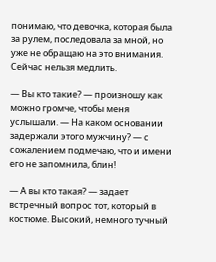понимаю, что девочка, которая была за рулем, последовала за мной, но уже не обращаю на это внимания. Сейчас нельзя медлить.

— Вы кто такие? — произношу как можно громче, чтобы меня услышали. — На каком основании задержали этого мужчину? — с сожалением подмечаю, что и имени его не запомнила, блин!

— А вы кто такая? — задает встречный вопрос тот, который в костюме. Высокий, немного тучный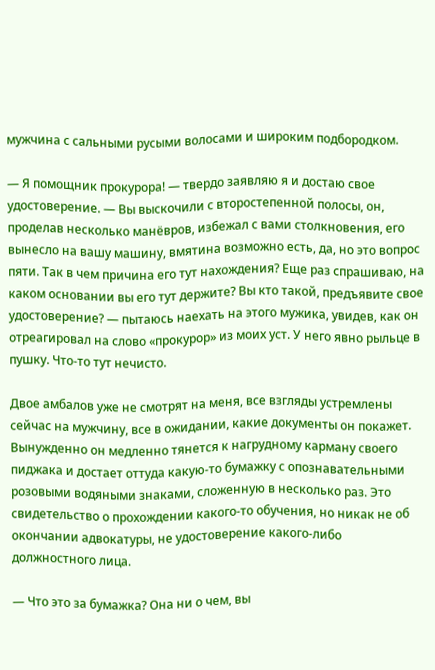мужчина с сальными русыми волосами и широким подбородком.

— Я помощник прокурора! — твердо заявляю я и достаю свое удостоверение. — Вы выскочили с второстепенной полосы, он, проделав несколько манёвров, избежал с вами столкновения, его вынесло на вашу машину, вмятина возможно есть, да, но это вопрос пяти. Так в чем причина его тут нахождения? Еще раз спрашиваю, на каком основании вы его тут держите? Вы кто такой, предъявите свое удостоверение? — пытаюсь наехать на этого мужика, увидев, как он отреагировал на слово «прокурор» из моих уст. У него явно рыльце в пушку. Что-то тут нечисто.

Двое амбалов уже не смотрят на меня, все взгляды устремлены сейчас на мужчину, все в ожидании, какие документы он покажет. Вынужденно он медленно тянется к нагрудному карману своего пиджака и достает оттуда какую-то бумажку с опознавательными розовыми водяными знаками, сложенную в несколько раз. Это свидетельство о прохождении какого-то обучения, но никак не об окончании адвокатуры, не удостоверение какого-либо должностного лица.

— Что это за бумажка? Она ни о чем, вы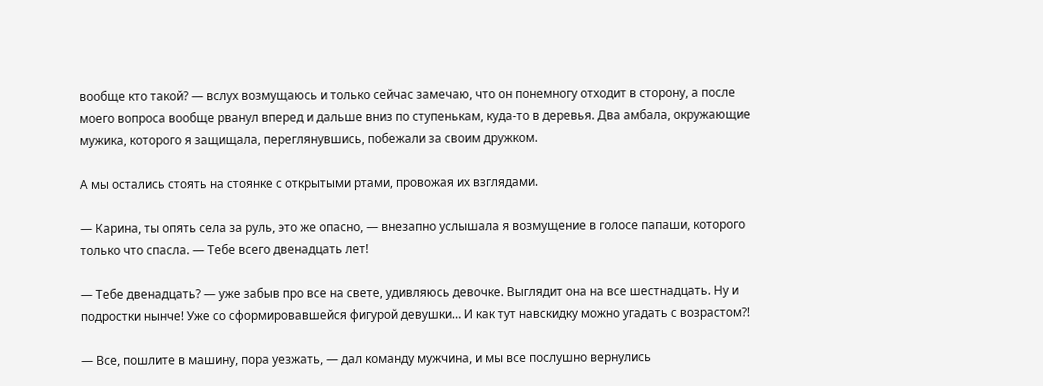вообще кто такой? — вслух возмущаюсь и только сейчас замечаю, что он понемногу отходит в сторону, а после моего вопроса вообще рванул вперед и дальше вниз по ступенькам, куда-то в деревья. Два амбала, окружающие мужика, которого я защищала, переглянувшись, побежали за своим дружком.

А мы остались стоять на стоянке с открытыми ртами, провожая их взглядами.

— Карина, ты опять села за руль, это же опасно, — внезапно услышала я возмущение в голосе папаши, которого только что спасла. — Тебе всего двенадцать лет!

— Тебе двенадцать? — уже забыв про все на свете, удивляюсь девочке. Выглядит она на все шестнадцать. Ну и подростки нынче! Уже со сформировавшейся фигурой девушки… И как тут навскидку можно угадать с возрастом?!

— Все, пошлите в машину, пора уезжать, — дал команду мужчина, и мы все послушно вернулись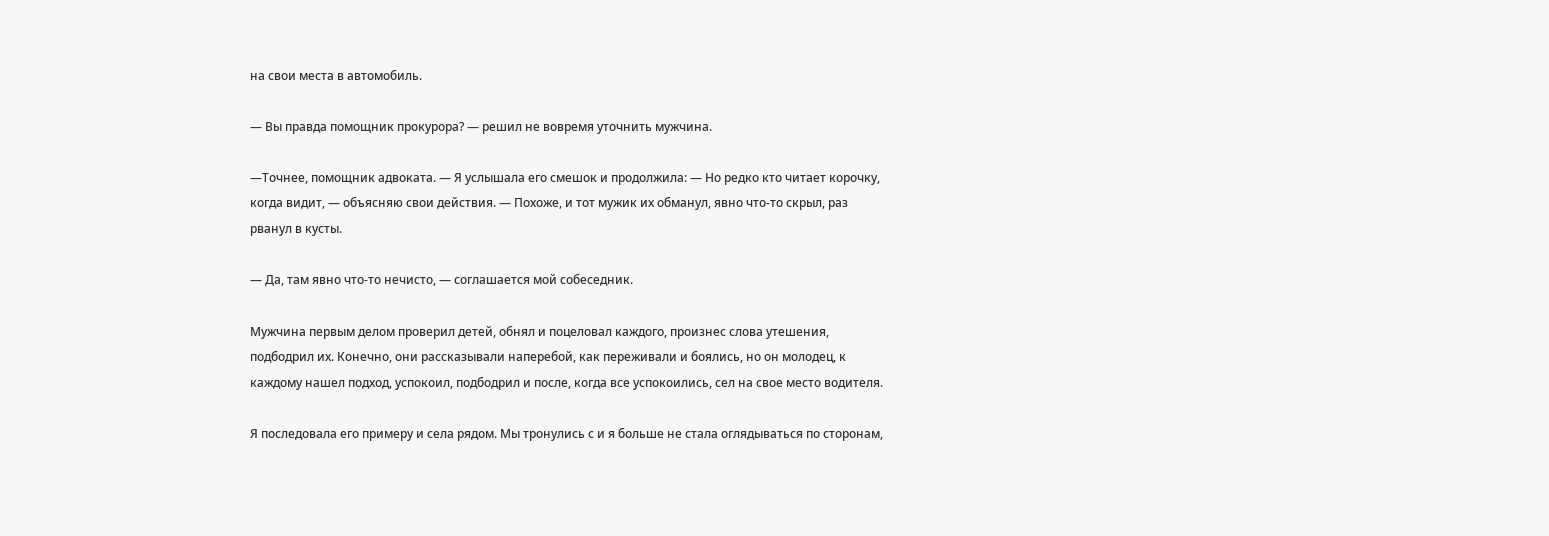на свои места в автомобиль.

— Вы правда помощник прокурора? — решил не вовремя уточнить мужчина.

—Точнее, помощник адвоката. — Я услышала его смешок и продолжила: — Но редко кто читает корочку, когда видит, — объясняю свои действия. — Похоже, и тот мужик их обманул, явно что-то скрыл, раз рванул в кусты.

— Да, там явно что-то нечисто, — соглашается мой собеседник.

Мужчина первым делом проверил детей, обнял и поцеловал каждого, произнес слова утешения, подбодрил их. Конечно, они рассказывали наперебой, как переживали и боялись, но он молодец, к каждому нашел подход, успокоил, подбодрил и после, когда все успокоились, сел на свое место водителя.

Я последовала его примеру и села рядом. Мы тронулись с и я больше не стала оглядываться по сторонам,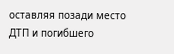оставляя позади место ДТП и погибшего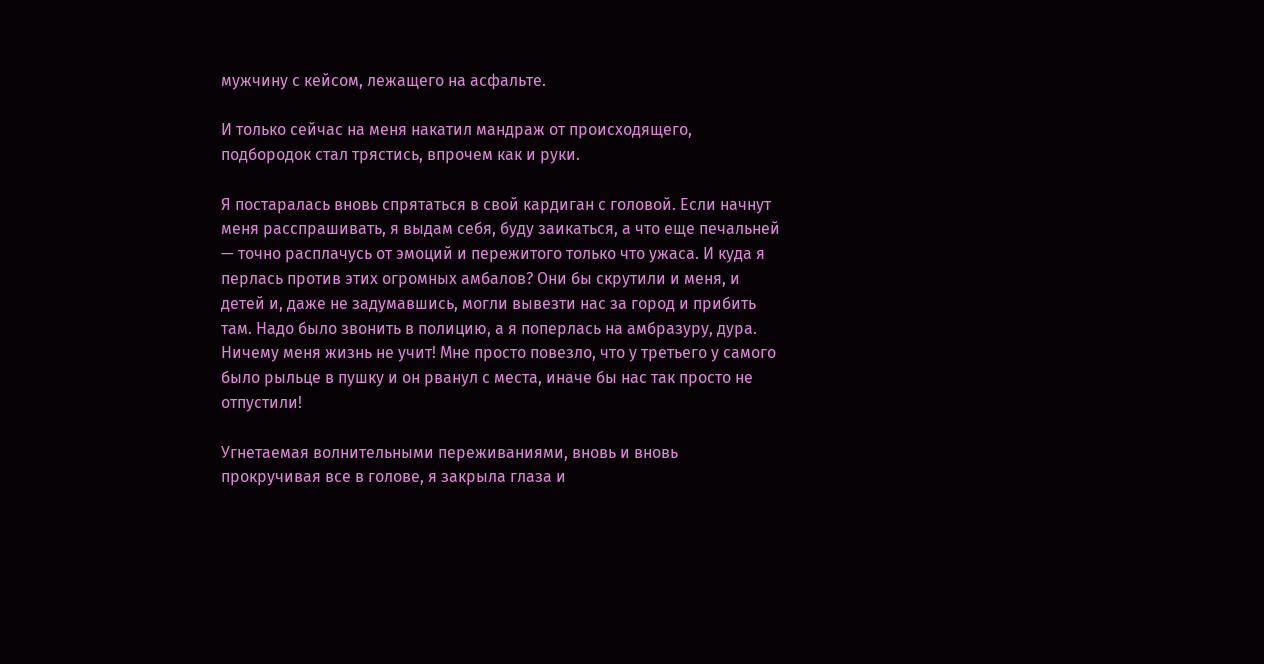мужчину с кейсом, лежащего на асфальте.

И только сейчас на меня накатил мандраж от происходящего, подбородок стал трястись, впрочем как и руки.

Я постаралась вновь спрятаться в свой кардиган с головой. Если начнут меня расспрашивать, я выдам себя, буду заикаться, а что еще печальней — точно расплачусь от эмоций и пережитого только что ужаса. И куда я перлась против этих огромных амбалов? Они бы скрутили и меня, и детей и, даже не задумавшись, могли вывезти нас за город и прибить там. Надо было звонить в полицию, а я поперлась на амбразуру, дура. Ничему меня жизнь не учит! Мне просто повезло, что у третьего у самого было рыльце в пушку и он рванул с места, иначе бы нас так просто не отпустили!

Угнетаемая волнительными переживаниями, вновь и вновь прокручивая все в голове, я закрыла глаза и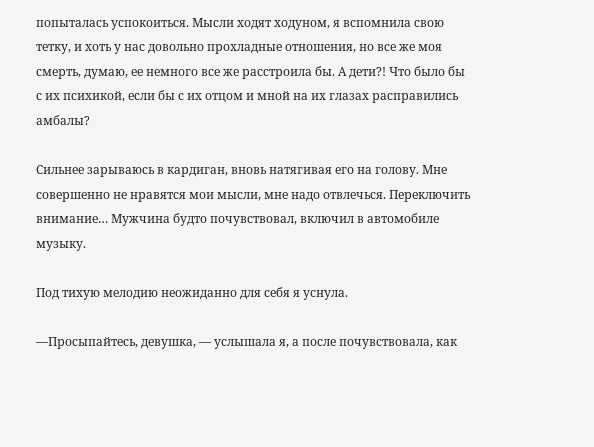попыталась успокоиться. Мысли ходят ходуном, я вспомнила свою тетку, и хоть у нас довольно прохладные отношения, но все же моя смерть, думаю, ее немного все же расстроила бы. А дети?! Что было бы с их психикой, если бы с их отцом и мной на их глазах расправились амбалы?

Сильнее зарываюсь в кардиган, вновь натягивая его на голову. Мне совершенно не нравятся мои мысли, мне надо отвлечься. Переключить внимание… Мужчина будто почувствовал, включил в автомобиле музыку.

Под тихую мелодию неожиданно для себя я уснула.

—Просыпайтесь, девушка, — услышала я, а после почувствовала, как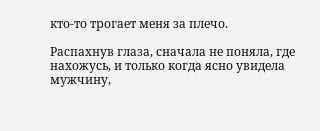кто-то трогает меня за плечо.

Распахнув глаза, сначала не поняла, где нахожусь, и только когда ясно увидела мужчину,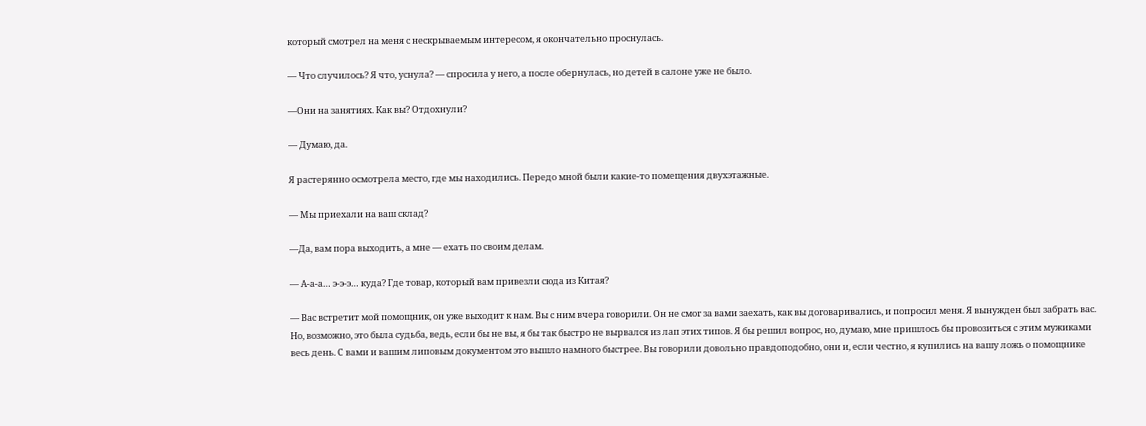который смотрел на меня с нескрываемым интересом, я окончательно проснулась.

— Что случилось? Я что, уснула? — спросила у него, а после обернулась, но детей в салоне уже не было.

—Они на занятиях. Как вы? Отдохнули?

— Думаю, да.

Я растерянно осмотрела место, где мы находились. Передо мной были какие-то помещения двухэтажные.

— Мы приехали на ваш склад?

—Да, вам пора выходить, а мне — ехать по своим делам.

— А-а-а… э-э-э… куда? Где товар, который вам привезли сюда из Китая?

— Вас встретит мой помощник, он уже выходит к нам. Вы с ним вчера говорили. Он не смог за вами заехать, как вы договаривались, и попросил меня. Я вынужден был забрать вас. Но, возможно, это была судьба, ведь, если бы не вы, я бы так быстро не вырвался из лап этих типов. Я бы решил вопрос, но, думаю, мне пришлось бы провозиться с этим мужиками весь день. С вами и вашим липовым документом это вышло намного быстрее. Вы говорили довольно правдоподобно, они и, если честно, я купились на вашу ложь о помощнике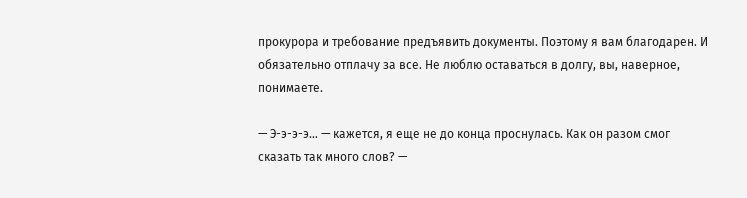прокурора и требование предъявить документы. Поэтому я вам благодарен. И обязательно отплачу за все. Не люблю оставаться в долгу, вы, наверное, понимаете.

— Э-э-э-э… — кажется, я еще не до конца проснулась. Как он разом смог сказать так много слов? —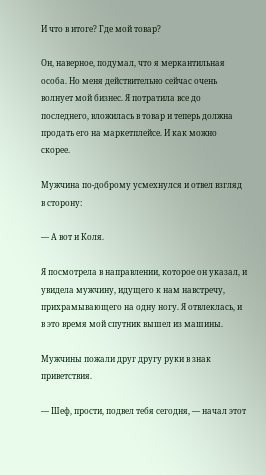И что в итоге? Где мой товар?

Он, наверное, подумал, что я меркантильная особа. Но меня действительно сейчас очень волнует мой бизнес. Я потратила все до последнего, вложилась в товар и теперь должна продать его на маркетплейсе. И как можно скорее.

Мужчина по-доброму усмехнулся и отвел взгляд в сторону:

— А вот и Коля.

Я посмотрела в направлении, которое он указал, и увидела мужчину, идущего к нам навстречу, прихрамывающего на одну ногу. Я отвлеклась, и в это время мой спутник вышел из машины.

Мужчины пожали друг другу руки в знак приветствия.

— Шеф, прости, подвел тебя сегодня, — начал этот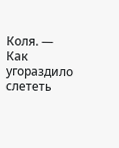Коля. — Как угораздило слететь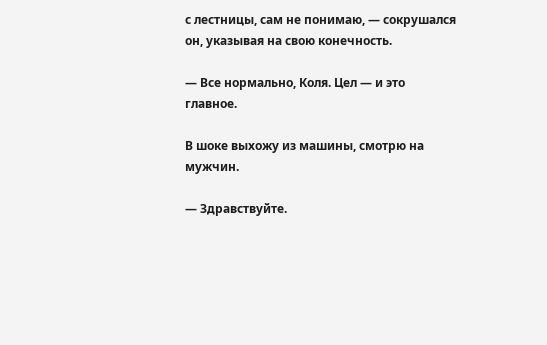с лестницы, сам не понимаю, — сокрушался он, указывая на свою конечность.

— Все нормально, Коля. Цел — и это главное.

В шоке выхожу из машины, смотрю на мужчин.

— Здравствуйте.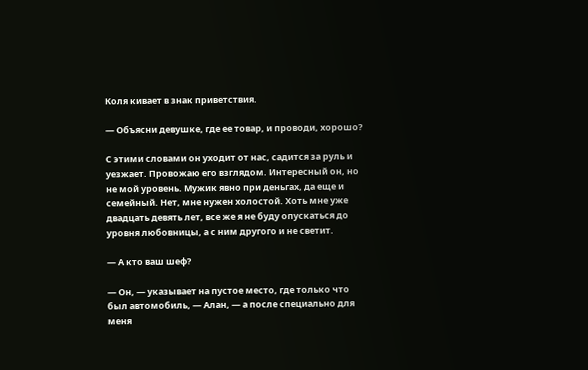Коля кивает в знак приветствия.

— Объясни девушке, где ее товар, и проводи, хорошо?

С этими словами он уходит от нас, садится за руль и уезжает. Провожаю его взглядом. Интересный он, но не мой уровень. Мужик явно при деньгах, да еще и семейный. Нет, мне нужен холостой. Хоть мне уже двадцать девять лет, все же я не буду опускаться до уровня любовницы, а с ним другого и не светит.

— А кто ваш шеф?

— Он, — указывает на пустое место, где только что был автомобиль, — Алан, — а после специально для меня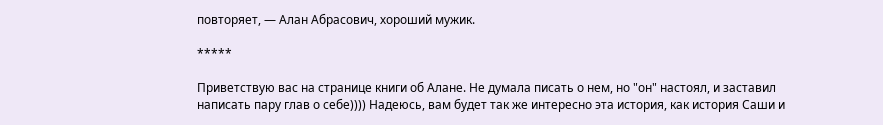повторяет, — Алан Абрасович, хороший мужик.

*****

Приветствую вас на странице книги об Алане. Не думала писать о нем, но "он" настоял, и заставил написать пару глав о себе)))) Надеюсь, вам будет так же интересно эта история, как история Саши и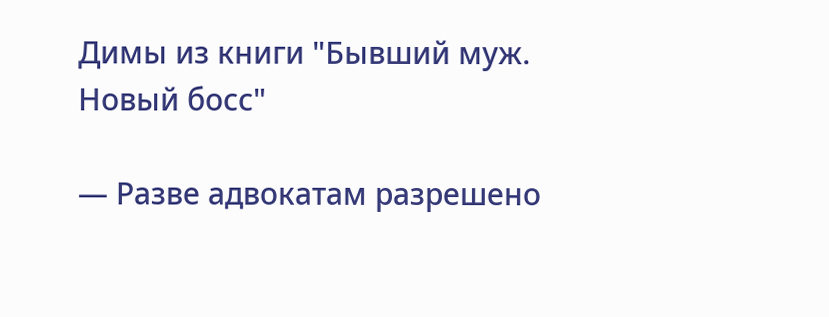Димы из книги "Бывший муж. Новый босс"

— Разве адвокатам разрешено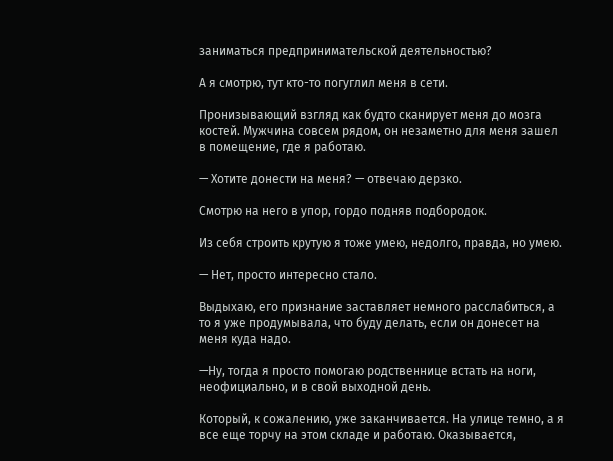заниматься предпринимательской деятельностью?

А я смотрю, тут кто-то погуглил меня в сети.

Пронизывающий взгляд как будто сканирует меня до мозга костей. Мужчина совсем рядом, он незаметно для меня зашел в помещение, где я работаю.

— Хотите донести на меня? — отвечаю дерзко.

Смотрю на него в упор, гордо подняв подбородок.

Из себя строить крутую я тоже умею, недолго, правда, но умею.

— Нет, просто интересно стало.

Выдыхаю, его признание заставляет немного расслабиться, а то я уже продумывала, что буду делать, если он донесет на меня куда надо.

—Ну, тогда я просто помогаю родственнице встать на ноги, неофициально, и в свой выходной день.

Который, к сожалению, уже заканчивается. На улице темно, а я все еще торчу на этом складе и работаю. Оказывается,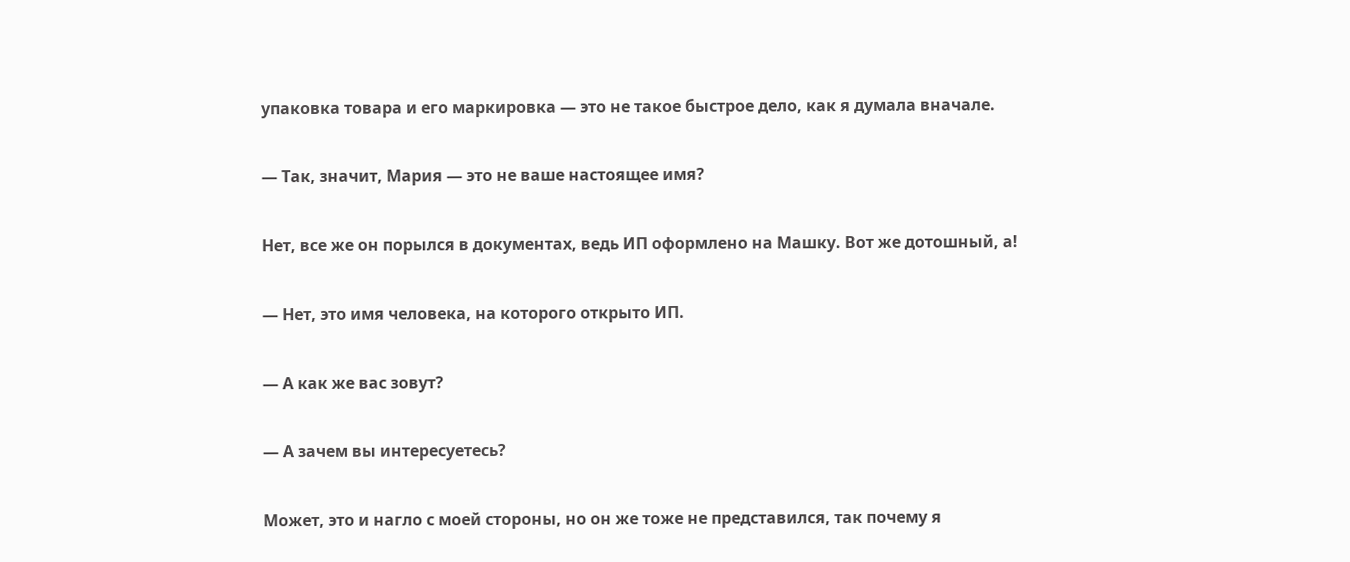упаковка товара и его маркировка — это не такое быстрое дело, как я думала вначале.

— Так, значит, Мария — это не ваше настоящее имя?

Нет, все же он порылся в документах, ведь ИП оформлено на Машку. Вот же дотошный, а!

— Нет, это имя человека, на которого открыто ИП.

— А как же вас зовут?

— А зачем вы интересуетесь?

Может, это и нагло с моей стороны, но он же тоже не представился, так почему я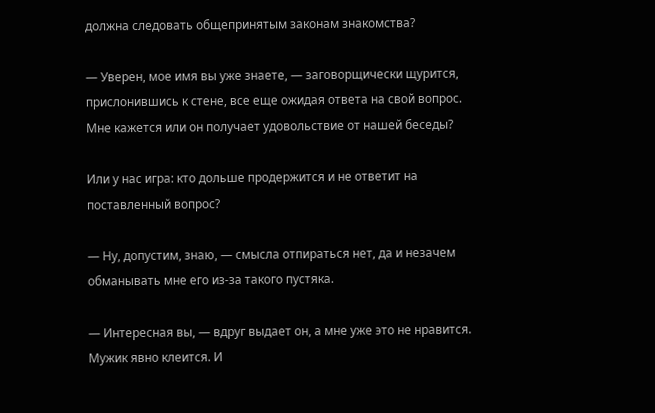должна следовать общепринятым законам знакомства?

— Уверен, мое имя вы уже знаете, — заговорщически щурится, прислонившись к стене, все еще ожидая ответа на свой вопрос. Мне кажется или он получает удовольствие от нашей беседы?

Или у нас игра: кто дольше продержится и не ответит на поставленный вопрос?

— Ну, допустим, знаю, — смысла отпираться нет, да и незачем обманывать мне его из-за такого пустяка.

— Интересная вы, — вдруг выдает он, а мне уже это не нравится. Мужик явно клеится. И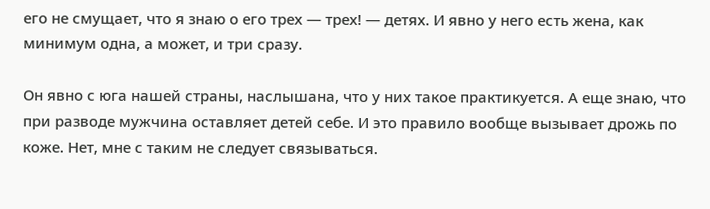его не смущает, что я знаю о его трех — трех! — детях. И явно у него есть жена, как минимум одна, а может, и три сразу.

Он явно с юга нашей страны, наслышана, что у них такое практикуется. А еще знаю, что при разводе мужчина оставляет детей себе. И это правило вообще вызывает дрожь по коже. Нет, мне с таким не следует связываться.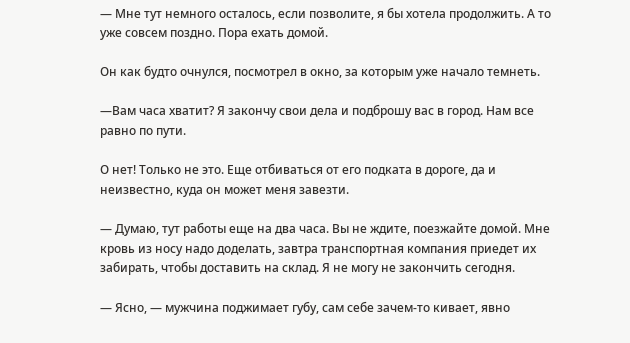— Мне тут немного осталось, если позволите, я бы хотела продолжить. А то уже совсем поздно. Пора ехать домой.

Он как будто очнулся, посмотрел в окно, за которым уже начало темнеть.

—Вам часа хватит? Я закончу свои дела и подброшу вас в город. Нам все равно по пути.

О нет! Только не это. Еще отбиваться от его подката в дороге, да и неизвестно, куда он может меня завезти.

— Думаю, тут работы еще на два часа. Вы не ждите, поезжайте домой. Мне кровь из носу надо доделать, завтра транспортная компания приедет их забирать, чтобы доставить на склад. Я не могу не закончить сегодня.

— Ясно, — мужчина поджимает губу, сам себе зачем-то кивает, явно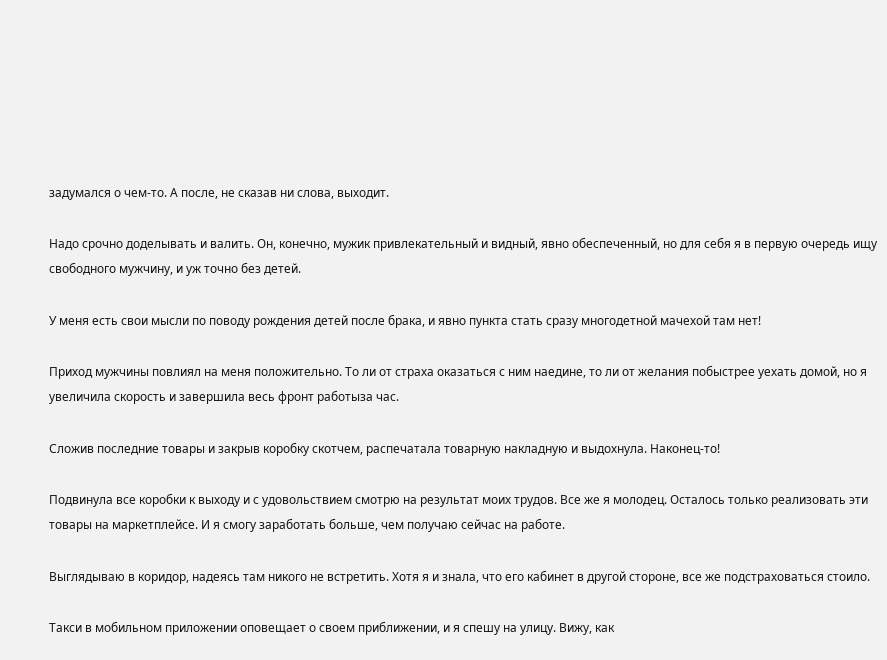задумался о чем-то. А после, не сказав ни слова, выходит.

Надо срочно доделывать и валить. Он, конечно, мужик привлекательный и видный, явно обеспеченный, но для себя я в первую очередь ищу свободного мужчину, и уж точно без детей.

У меня есть свои мысли по поводу рождения детей после брака, и явно пункта стать сразу многодетной мачехой там нет!

Приход мужчины повлиял на меня положительно. То ли от страха оказаться с ним наедине, то ли от желания побыстрее уехать домой, но я увеличила скорость и завершила весь фронт работыза час.

Сложив последние товары и закрыв коробку скотчем, распечатала товарную накладную и выдохнула. Наконец-то!

Подвинула все коробки к выходу и с удовольствием смотрю на результат моих трудов. Все же я молодец. Осталось только реализовать эти товары на маркетплейсе. И я смогу заработать больше, чем получаю сейчас на работе.

Выглядываю в коридор, надеясь там никого не встретить. Хотя я и знала, что его кабинет в другой стороне, все же подстраховаться стоило.

Такси в мобильном приложении оповещает о своем приближении, и я спешу на улицу. Вижу, как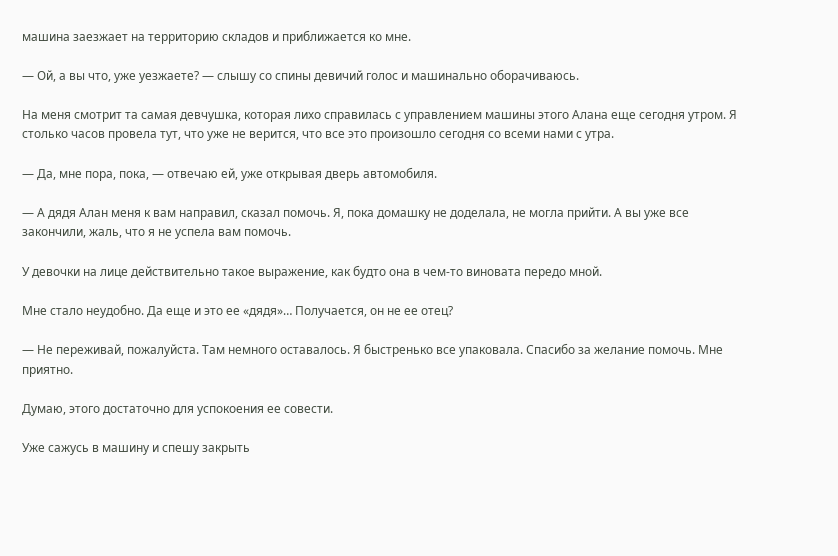машина заезжает на территорию складов и приближается ко мне.

— Ой, а вы что, уже уезжаете? — слышу со спины девичий голос и машинально оборачиваюсь.

На меня смотрит та самая девчушка, которая лихо справилась с управлением машины этого Алана еще сегодня утром. Я столько часов провела тут, что уже не верится, что все это произошло сегодня со всеми нами с утра.

— Да, мне пора, пока, — отвечаю ей, уже открывая дверь автомобиля.

— А дядя Алан меня к вам направил, сказал помочь. Я, пока домашку не доделала, не могла прийти. А вы уже все закончили, жаль, что я не успела вам помочь.

У девочки на лице действительно такое выражение, как будто она в чем-то виновата передо мной.

Мне стало неудобно. Да еще и это ее «дядя»… Получается, он не ее отец?

— Не переживай, пожалуйста. Там немного оставалось. Я быстренько все упаковала. Спасибо за желание помочь. Мне приятно.

Думаю, этого достаточно для успокоения ее совести.

Уже сажусь в машину и спешу закрыть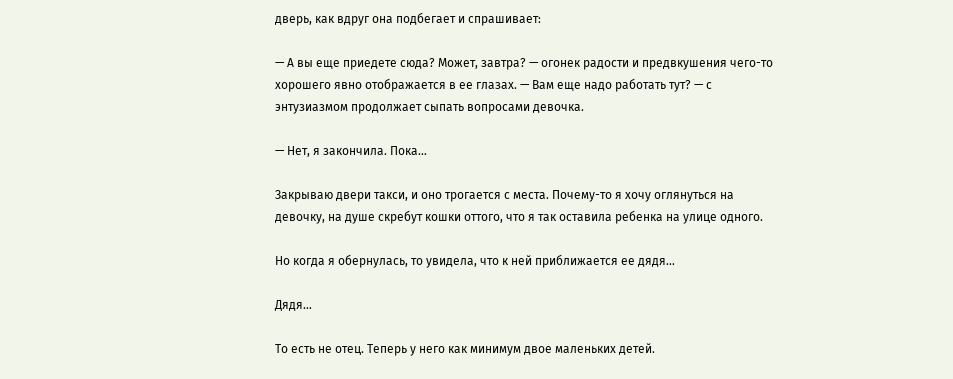дверь, как вдруг она подбегает и спрашивает:

— А вы еще приедете сюда? Может, завтра? — огонек радости и предвкушения чего-то хорошего явно отображается в ее глазах. — Вам еще надо работать тут? — с энтузиазмом продолжает сыпать вопросами девочка.

— Нет, я закончила. Пока…

Закрываю двери такси, и оно трогается с места. Почему-то я хочу оглянуться на девочку, на душе скребут кошки оттого, что я так оставила ребенка на улице одного.

Но когда я обернулась, то увидела, что к ней приближается ее дядя…

Дядя…

То есть не отец. Теперь у него как минимум двое маленьких детей.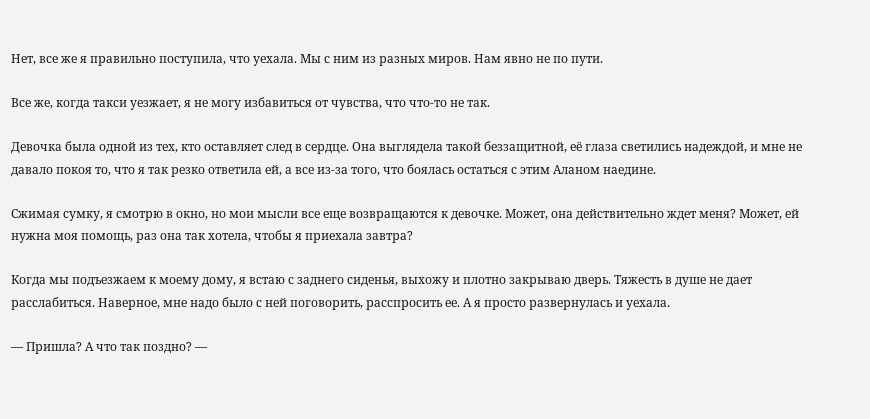Нет, все же я правильно поступила, что уехала. Мы с ним из разных миров. Нам явно не по пути.

Все же, когда такси уезжает, я не могу избавиться от чувства, что что-то не так.

Девочка была одной из тех, кто оставляет след в сердце. Она выглядела такой беззащитной, её глаза светились надеждой, и мне не давало покоя то, что я так резко ответила ей, а все из-за того, что боялась остаться с этим Аланом наедине.

Сжимая сумку, я смотрю в окно, но мои мысли все еще возвращаются к девочке. Может, она действительно ждет меня? Может, ей нужна моя помощь, раз она так хотела, чтобы я приехала завтра?

Когда мы подъезжаем к моему дому, я встаю с заднего сиденья, выхожу и плотно закрываю дверь. Тяжесть в душе не дает расслабиться. Наверное, мне надо было с ней поговорить, расспросить ее. А я просто развернулась и уехала.

— Пришла? А что так поздно? —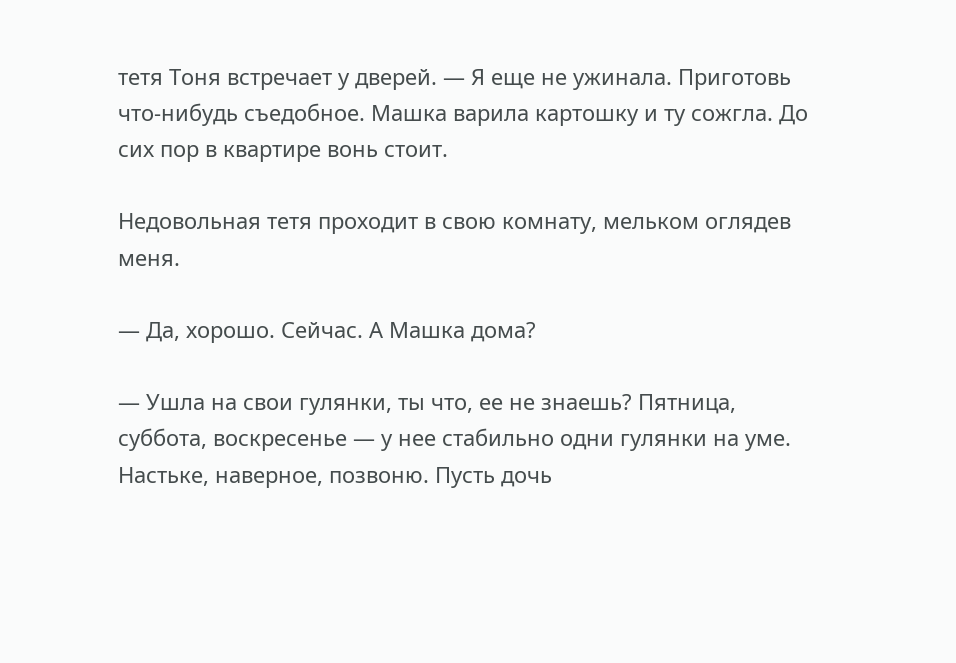тетя Тоня встречает у дверей. — Я еще не ужинала. Приготовь что-нибудь съедобное. Машка варила картошку и ту сожгла. До сих пор в квартире вонь стоит.

Недовольная тетя проходит в свою комнату, мельком оглядев меня.

— Да, хорошо. Сейчас. А Машка дома?

— Ушла на свои гулянки, ты что, ее не знаешь? Пятница, суббота, воскресенье — у нее стабильно одни гулянки на уме. Настьке, наверное, позвоню. Пусть дочь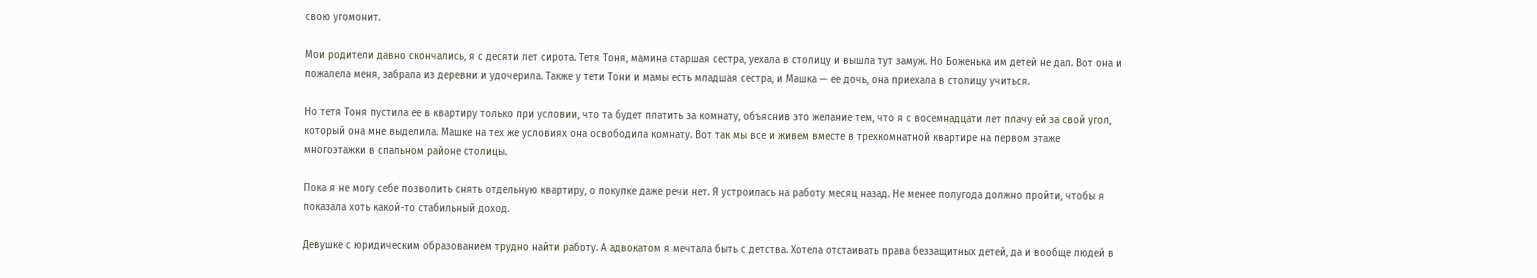свою угомонит.

Мои родители давно скончались, я с десяти лет сирота. Тетя Тоня, мамина старшая сестра, уехала в столицу и вышла тут замуж. Но Боженька им детей не дал. Вот она и пожалела меня, забрала из деревни и удочерила. Также у тети Тони и мамы есть младшая сестра, и Машка — ее дочь, она приехала в столицу учиться.

Но тетя Тоня пустила ее в квартиру только при условии, что та будет платить за комнату, объяснив это желание тем, что я с восемнадцати лет плачу ей за свой угол, который она мне выделила. Машке на тех же условиях она освободила комнату. Вот так мы все и живем вместе в трехкомнатной квартире на первом этаже многоэтажки в спальном районе столицы.

Пока я не могу себе позволить снять отдельную квартиру, о покупке даже речи нет. Я устроилась на работу месяц назад. Не менее полугода должно пройти, чтобы я показала хоть какой-то стабильный доход.

Девушке с юридическим образованием трудно найти работу. А адвокатом я мечтала быть с детства. Хотела отстаивать права беззащитных детей, да и вообще людей в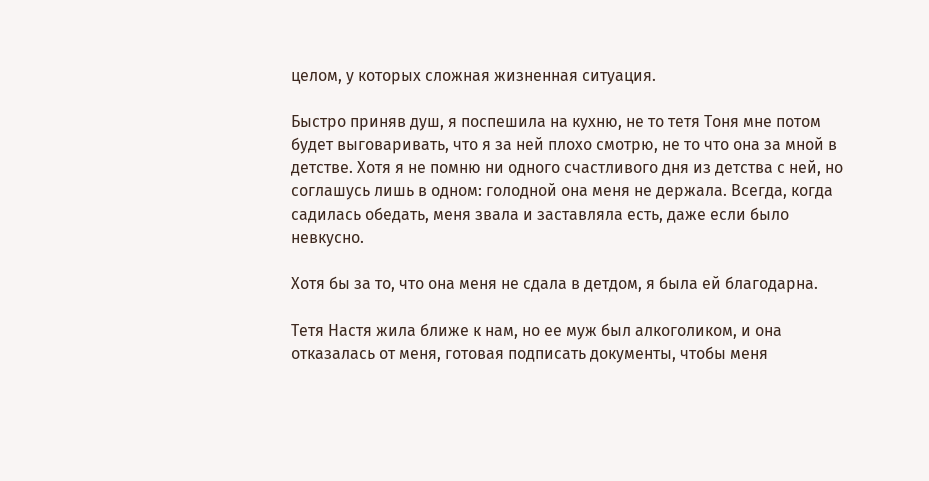целом, у которых сложная жизненная ситуация.

Быстро приняв душ, я поспешила на кухню, не то тетя Тоня мне потом будет выговаривать, что я за ней плохо смотрю, не то что она за мной в детстве. Хотя я не помню ни одного счастливого дня из детства с ней, но соглашусь лишь в одном: голодной она меня не держала. Всегда, когда садилась обедать, меня звала и заставляла есть, даже если было невкусно.

Хотя бы за то, что она меня не сдала в детдом, я была ей благодарна.

Тетя Настя жила ближе к нам, но ее муж был алкоголиком, и она отказалась от меня, готовая подписать документы, чтобы меня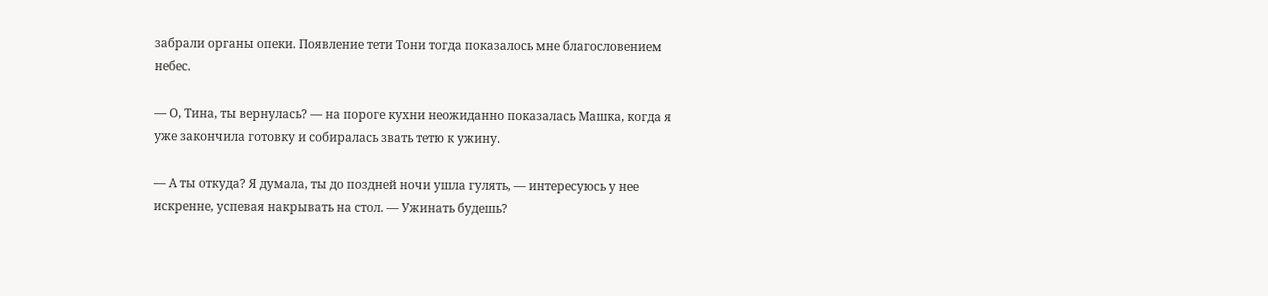забрали органы опеки. Появление тети Тони тогда показалось мне благословением небес.

— О, Тина, ты вернулась? — на пороге кухни неожиданно показалась Машка, когда я уже закончила готовку и собиралась звать тетю к ужину.

— А ты откуда? Я думала, ты до поздней ночи ушла гулять, — интересуюсь у нее искренне, успевая накрывать на стол. — Ужинать будешь?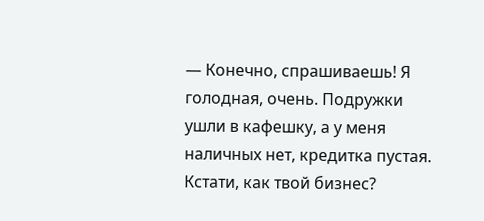— Конечно, спрашиваешь! Я голодная, очень. Подружки ушли в кафешку, а у меня наличных нет, кредитка пустая. Кстати, как твой бизнес?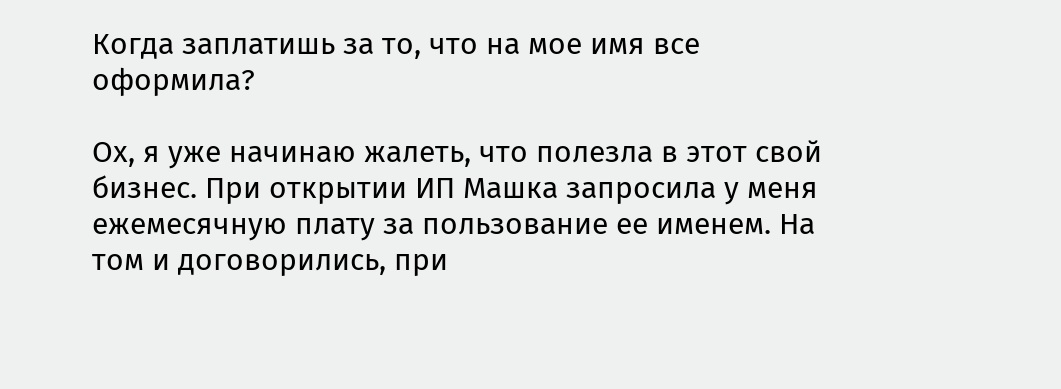Когда заплатишь за то, что на мое имя все оформила?

Ох, я уже начинаю жалеть, что полезла в этот свой бизнес. При открытии ИП Машка запросила у меня ежемесячную плату за пользование ее именем. На том и договорились, при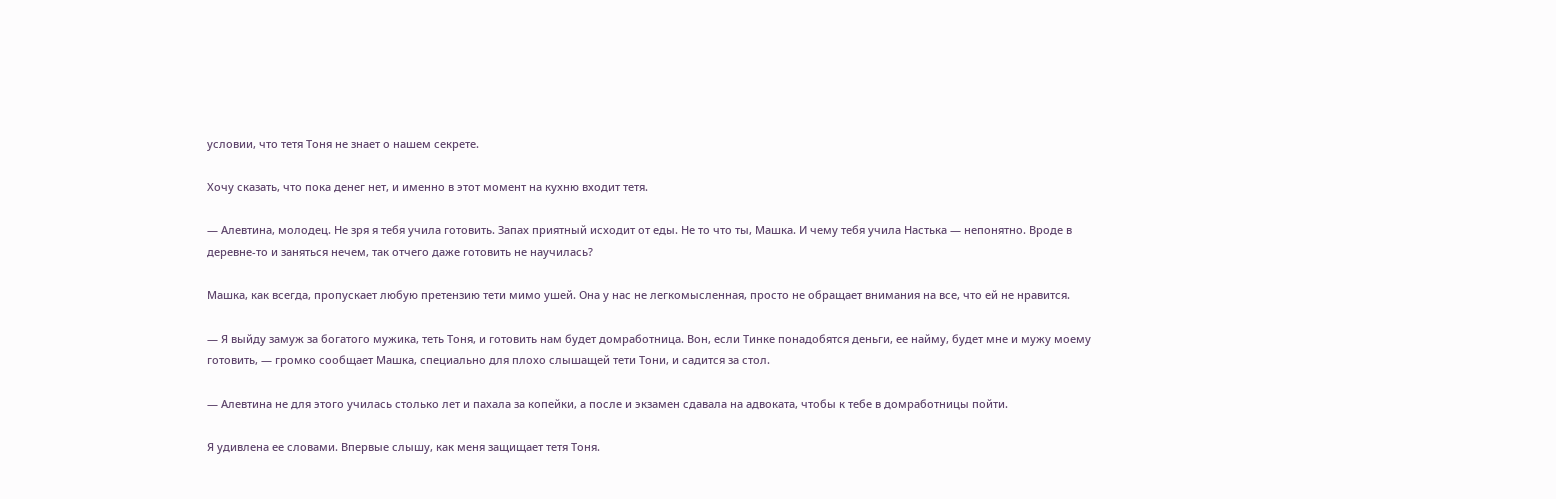условии, что тетя Тоня не знает о нашем секрете.

Хочу сказать, что пока денег нет, и именно в этот момент на кухню входит тетя.

— Алевтина, молодец. Не зря я тебя учила готовить. Запах приятный исходит от еды. Не то что ты, Машка. И чему тебя учила Настька — непонятно. Вроде в деревне-то и заняться нечем, так отчего даже готовить не научилась?

Машка, как всегда, пропускает любую претензию тети мимо ушей. Она у нас не легкомысленная, просто не обращает внимания на все, что ей не нравится.

— Я выйду замуж за богатого мужика, теть Тоня, и готовить нам будет домработница. Вон, если Тинке понадобятся деньги, ее найму, будет мне и мужу моему готовить, — громко сообщает Машка, специально для плохо слышащей тети Тони, и садится за стол.

— Алевтина не для этого училась столько лет и пахала за копейки, а после и экзамен сдавала на адвоката, чтобы к тебе в домработницы пойти.

Я удивлена ее словами. Впервые слышу, как меня защищает тетя Тоня.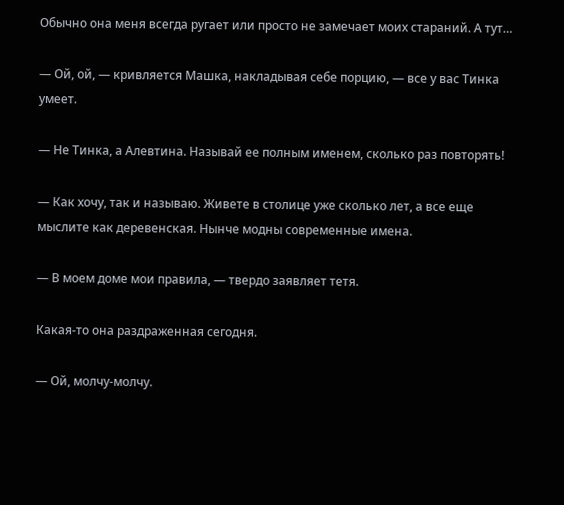Обычно она меня всегда ругает или просто не замечает моих стараний. А тут…

— Ой, ой, — кривляется Машка, накладывая себе порцию, — все у вас Тинка умеет.

— Не Тинка, а Алевтина. Называй ее полным именем, сколько раз повторять!

— Как хочу, так и называю. Живете в столице уже сколько лет, а все еще мыслите как деревенская. Нынче модны современные имена.

— В моем доме мои правила, — твердо заявляет тетя.

Какая-то она раздраженная сегодня.

— Ой, молчу-молчу.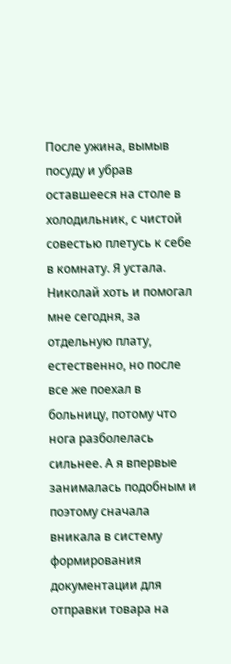После ужина, вымыв посуду и убрав оставшееся на столе в холодильник, с чистой совестью плетусь к себе в комнату. Я устала. Николай хоть и помогал мне сегодня, за отдельную плату, естественно, но после все же поехал в больницу, потому что нога разболелась сильнее. А я впервые занималась подобным и поэтому сначала вникала в систему формирования документации для отправки товара на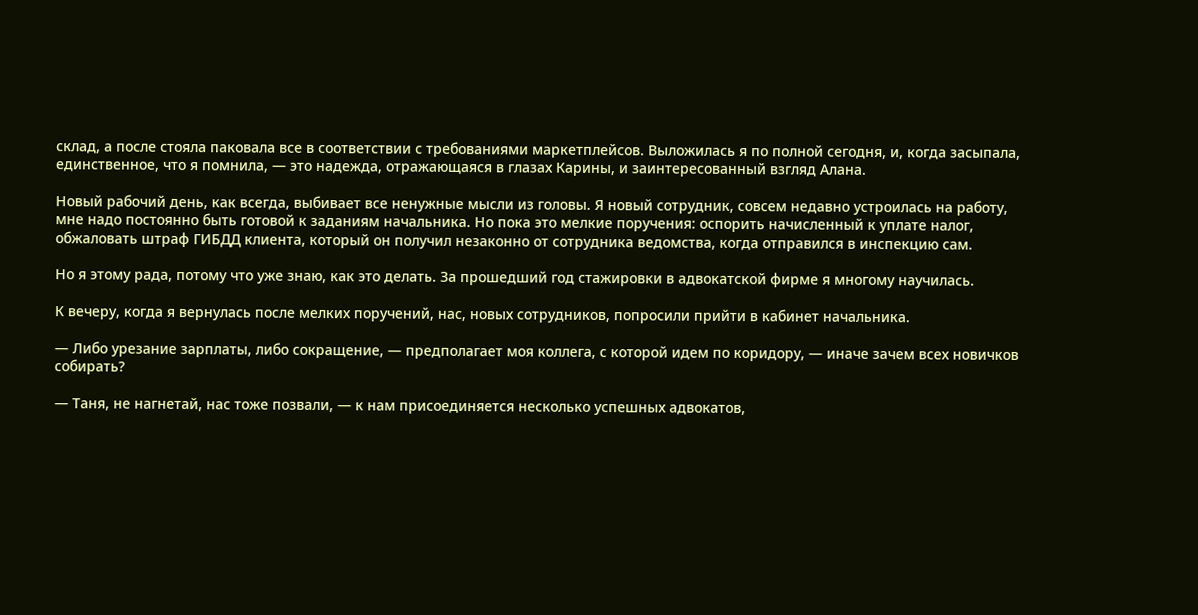склад, а после стояла паковала все в соответствии с требованиями маркетплейсов. Выложилась я по полной сегодня, и, когда засыпала, единственное, что я помнила, — это надежда, отражающаяся в глазах Карины, и заинтересованный взгляд Алана.

Новый рабочий день, как всегда, выбивает все ненужные мысли из головы. Я новый сотрудник, совсем недавно устроилась на работу, мне надо постоянно быть готовой к заданиям начальника. Но пока это мелкие поручения: оспорить начисленный к уплате налог, обжаловать штраф ГИБДД клиента, который он получил незаконно от сотрудника ведомства, когда отправился в инспекцию сам.

Но я этому рада, потому что уже знаю, как это делать. За прошедший год стажировки в адвокатской фирме я многому научилась.

К вечеру, когда я вернулась после мелких поручений, нас, новых сотрудников, попросили прийти в кабинет начальника.

— Либо урезание зарплаты, либо сокращение, — предполагает моя коллега, с которой идем по коридору, — иначе зачем всех новичков собирать?

— Таня, не нагнетай, нас тоже позвали, — к нам присоединяется несколько успешных адвокатов,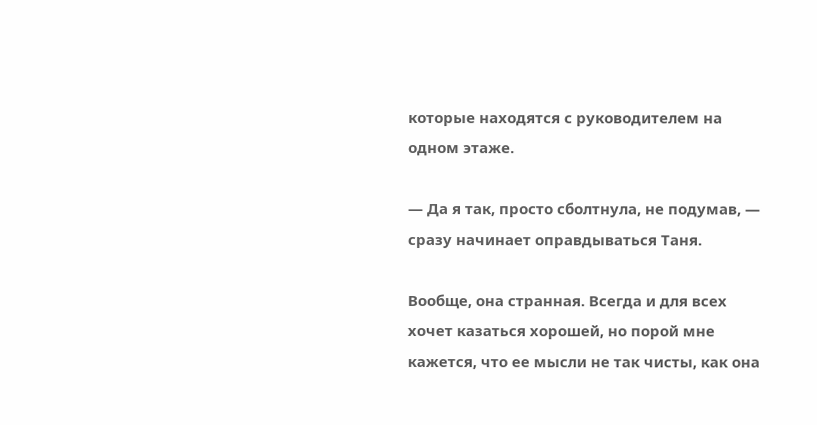которые находятся с руководителем на одном этаже.

— Да я так, просто сболтнула, не подумав, — сразу начинает оправдываться Таня.

Вообще, она странная. Всегда и для всех хочет казаться хорошей, но порой мне кажется, что ее мысли не так чисты, как она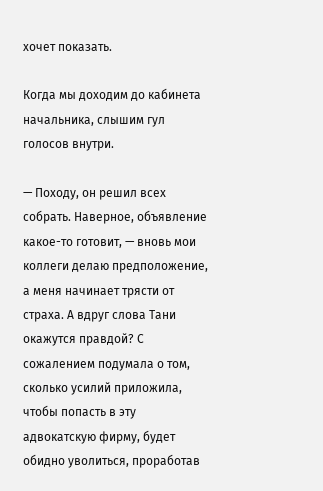хочет показать.

Когда мы доходим до кабинета начальника, слышим гул голосов внутри.

— Походу, он решил всех собрать. Наверное, объявление какое-то готовит, — вновь мои коллеги делаю предположение, а меня начинает трясти от страха. А вдруг слова Тани окажутся правдой? С сожалением подумала о том, сколько усилий приложила, чтобы попасть в эту адвокатскую фирму, будет обидно уволиться, проработав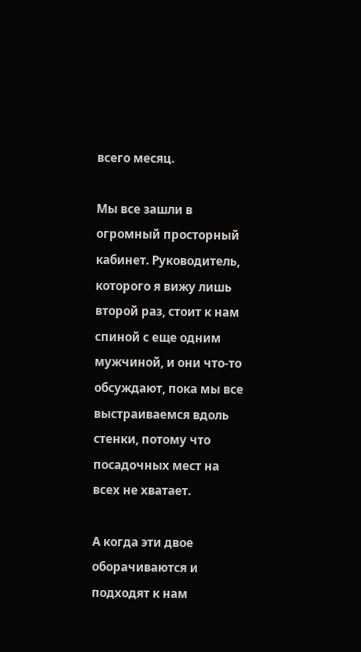всего месяц.

Мы все зашли в огромный просторный кабинет. Руководитель, которого я вижу лишь второй раз, стоит к нам спиной с еще одним мужчиной, и они что-то обсуждают, пока мы все выстраиваемся вдоль стенки, потому что посадочных мест на всех не хватает.

А когда эти двое оборачиваются и подходят к нам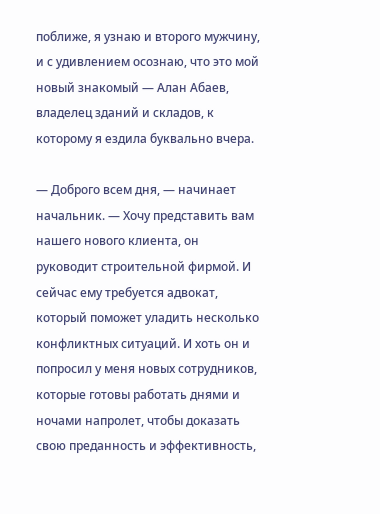поближе, я узнаю и второго мужчину, и с удивлением осознаю, что это мой новый знакомый — Алан Абаев, владелец зданий и складов, к которому я ездила буквально вчера.

— Доброго всем дня, — начинает начальник. — Хочу представить вам нашего нового клиента, он руководит строительной фирмой. И сейчас ему требуется адвокат, который поможет уладить несколько конфликтных ситуаций. И хоть он и попросил у меня новых сотрудников, которые готовы работать днями и ночами напролет, чтобы доказать свою преданность и эффективность,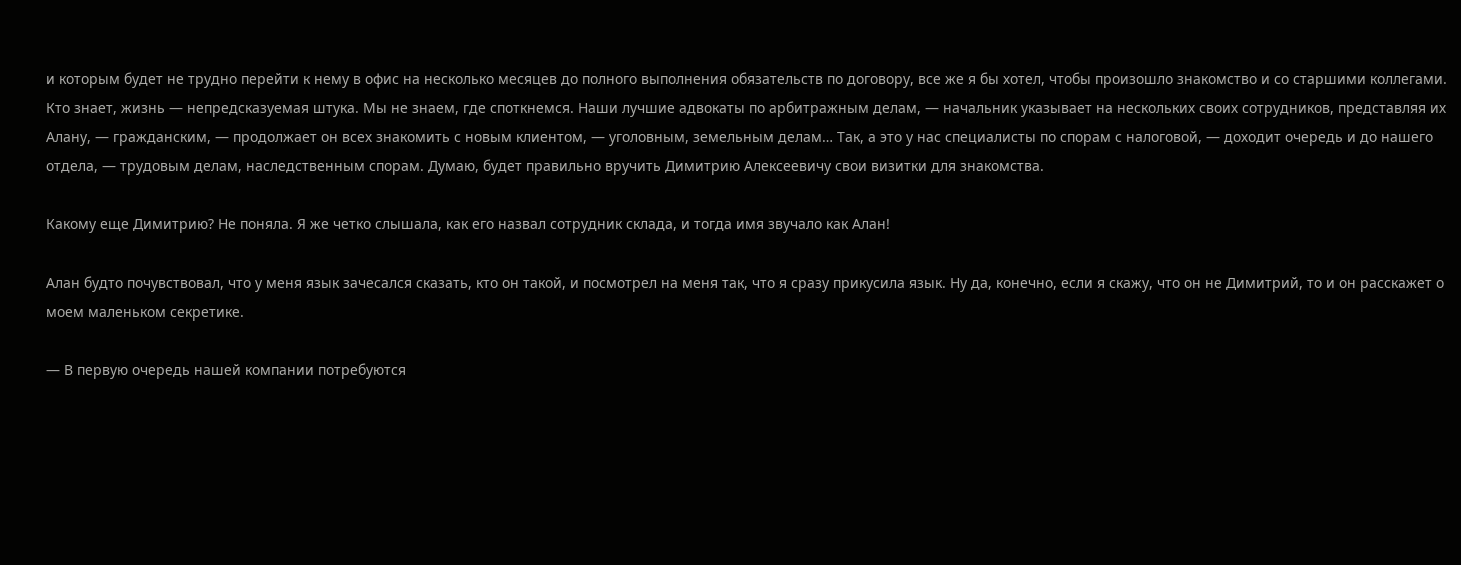и которым будет не трудно перейти к нему в офис на несколько месяцев до полного выполнения обязательств по договору, все же я бы хотел, чтобы произошло знакомство и со старшими коллегами. Кто знает, жизнь — непредсказуемая штука. Мы не знаем, где споткнемся. Наши лучшие адвокаты по арбитражным делам, — начальник указывает на нескольких своих сотрудников, представляя их Алану, — гражданским, — продолжает он всех знакомить с новым клиентом, — уголовным, земельным делам… Так, а это у нас специалисты по спорам с налоговой, — доходит очередь и до нашего отдела, — трудовым делам, наследственным спорам. Думаю, будет правильно вручить Димитрию Алексеевичу свои визитки для знакомства.

Какому еще Димитрию? Не поняла. Я же четко слышала, как его назвал сотрудник склада, и тогда имя звучало как Алан!

Алан будто почувствовал, что у меня язык зачесался сказать, кто он такой, и посмотрел на меня так, что я сразу прикусила язык. Ну да, конечно, если я скажу, что он не Димитрий, то и он расскажет о моем маленьком секретике.

— В первую очередь нашей компании потребуются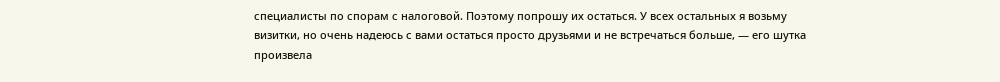специалисты по спорам с налоговой. Поэтому попрошу их остаться. У всех остальных я возьму визитки, но очень надеюсь с вами остаться просто друзьями и не встречаться больше, — его шутка произвела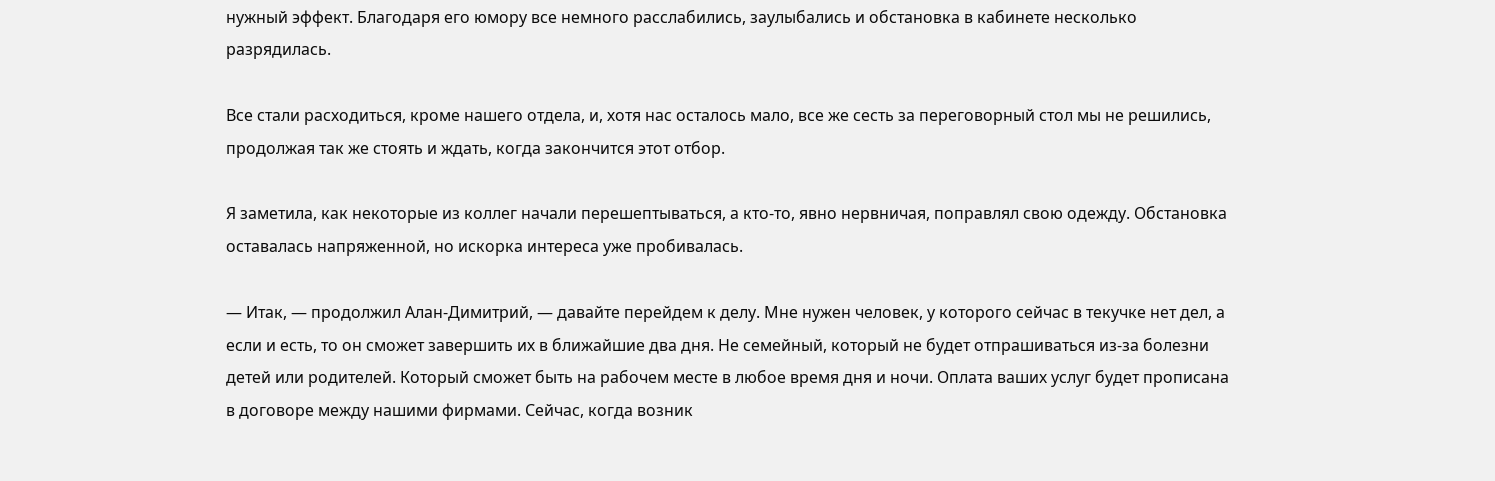нужный эффект. Благодаря его юмору все немного расслабились, заулыбались и обстановка в кабинете несколько разрядилась.

Все стали расходиться, кроме нашего отдела, и, хотя нас осталось мало, все же сесть за переговорный стол мы не решились, продолжая так же стоять и ждать, когда закончится этот отбор.

Я заметила, как некоторые из коллег начали перешептываться, а кто-то, явно нервничая, поправлял свою одежду. Обстановка оставалась напряженной, но искорка интереса уже пробивалась.

— Итак, — продолжил Алан-Димитрий, — давайте перейдем к делу. Мне нужен человек, у которого сейчас в текучке нет дел, а если и есть, то он сможет завершить их в ближайшие два дня. Не семейный, который не будет отпрашиваться из-за болезни детей или родителей. Который сможет быть на рабочем месте в любое время дня и ночи. Оплата ваших услуг будет прописана в договоре между нашими фирмами. Сейчас, когда возник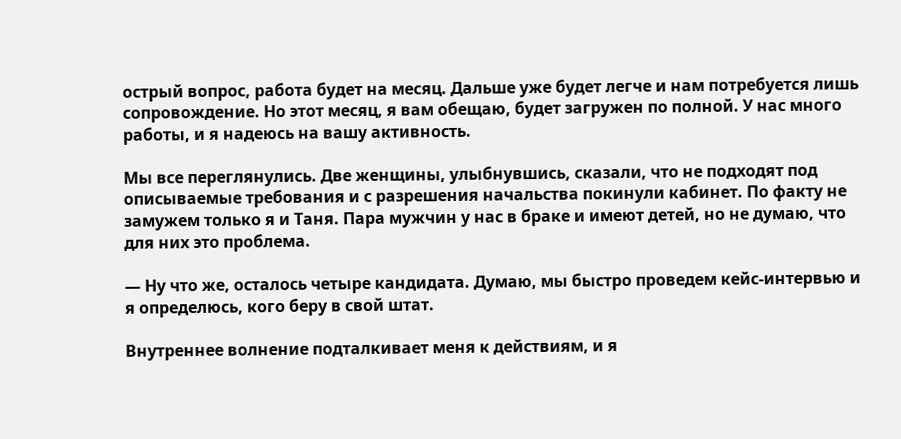острый вопрос, работа будет на месяц. Дальше уже будет легче и нам потребуется лишь сопровождение. Но этот месяц, я вам обещаю, будет загружен по полной. У нас много работы, и я надеюсь на вашу активность.

Мы все переглянулись. Две женщины, улыбнувшись, сказали, что не подходят под описываемые требования и с разрешения начальства покинули кабинет. По факту не замужем только я и Таня. Пара мужчин у нас в браке и имеют детей, но не думаю, что для них это проблема.

— Ну что же, осталось четыре кандидата. Думаю, мы быстро проведем кейс-интервью и я определюсь, кого беру в свой штат.

Внутреннее волнение подталкивает меня к действиям, и я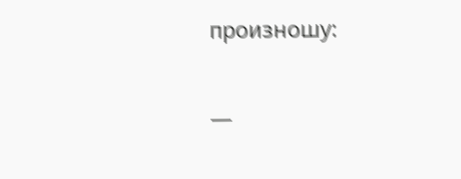произношу:

—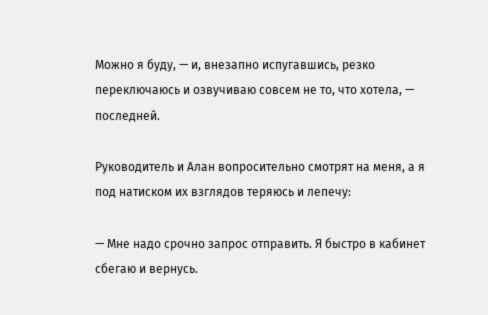Можно я буду, — и, внезапно испугавшись, резко переключаюсь и озвучиваю совсем не то, что хотела, — последней.

Руководитель и Алан вопросительно смотрят на меня, а я под натиском их взглядов теряюсь и лепечу:

— Мне надо срочно запрос отправить. Я быстро в кабинет сбегаю и вернусь.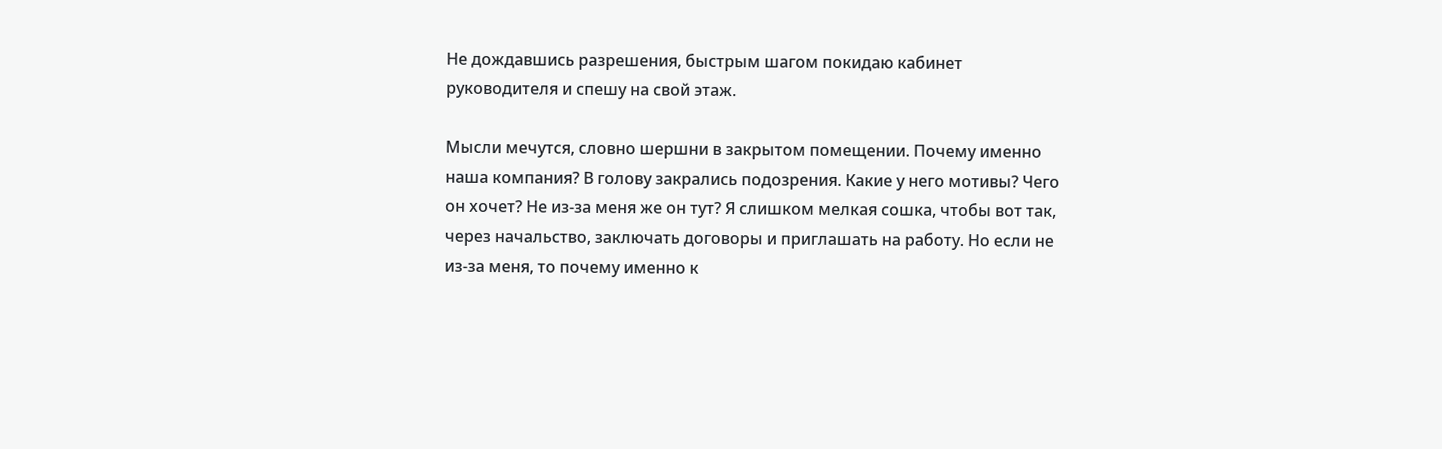Не дождавшись разрешения, быстрым шагом покидаю кабинет руководителя и спешу на свой этаж.

Мысли мечутся, словно шершни в закрытом помещении. Почему именно наша компания? В голову закрались подозрения. Какие у него мотивы? Чего он хочет? Не из-за меня же он тут? Я слишком мелкая сошка, чтобы вот так, через начальство, заключать договоры и приглашать на работу. Но если не из-за меня, то почему именно к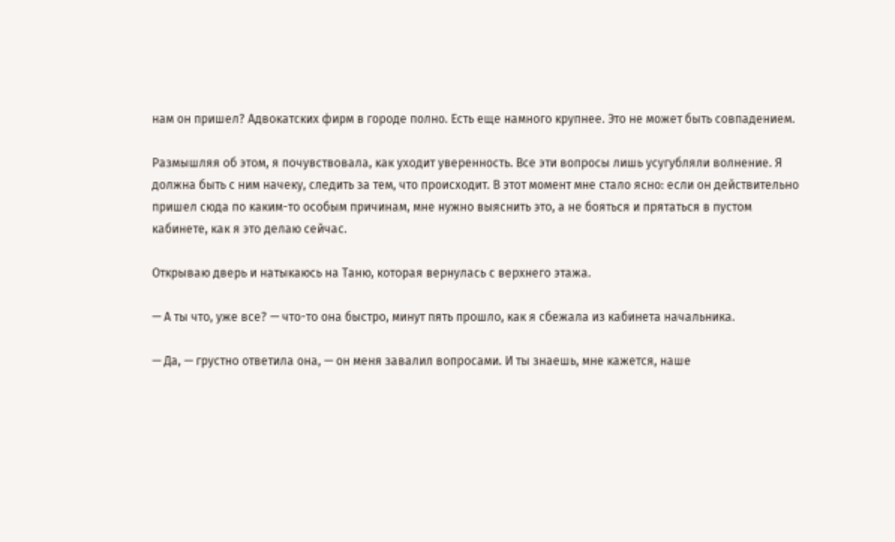нам он пришел? Адвокатских фирм в городе полно. Есть еще намного крупнее. Это не может быть совпадением.

Размышляя об этом, я почувствовала, как уходит уверенность. Все эти вопросы лишь усугубляли волнение. Я должна быть с ним начеку, следить за тем, что происходит. В этот момент мне стало ясно: если он действительно пришел сюда по каким-то особым причинам, мне нужно выяснить это, а не бояться и прятаться в пустом кабинете, как я это делаю сейчас.

Открываю дверь и натыкаюсь на Таню, которая вернулась с верхнего этажа.

— А ты что, уже все? — что-то она быстро, минут пять прошло, как я сбежала из кабинета начальника.

— Да, — грустно ответила она, — он меня завалил вопросами. И ты знаешь, мне кажется, наше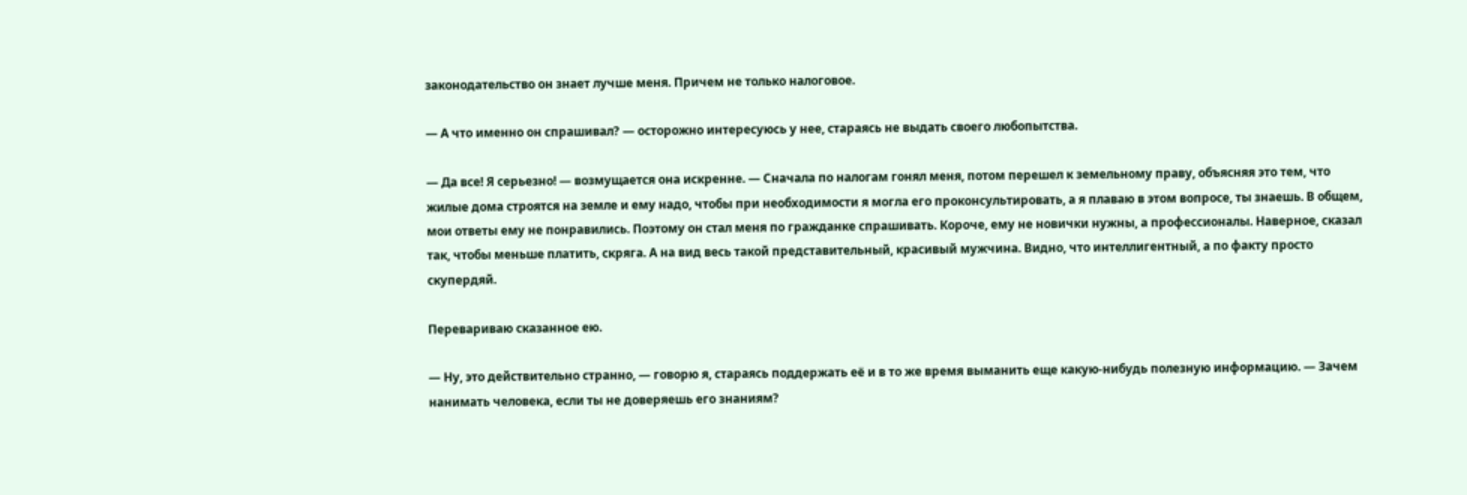законодательство он знает лучше меня. Причем не только налоговое.

— А что именно он спрашивал? — осторожно интересуюсь у нее, стараясь не выдать своего любопытства.

— Да все! Я серьезно! — возмущается она искренне. — Сначала по налогам гонял меня, потом перешел к земельному праву, объясняя это тем, что жилые дома строятся на земле и ему надо, чтобы при необходимости я могла его проконсультировать, а я плаваю в этом вопросе, ты знаешь. В общем, мои ответы ему не понравились. Поэтому он стал меня по гражданке спрашивать. Короче, ему не новички нужны, а профессионалы. Наверное, сказал так, чтобы меньше платить, скряга. А на вид весь такой представительный, красивый мужчина. Видно, что интеллигентный, а по факту просто скупердяй.

Перевариваю сказанное ею.

— Ну, это действительно странно, — говорю я, стараясь поддержать её и в то же время выманить еще какую-нибудь полезную информацию. — Зачем нанимать человека, если ты не доверяешь его знаниям?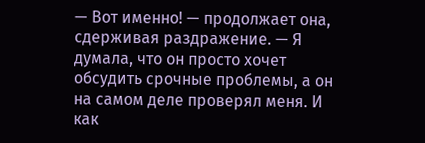— Вот именно! — продолжает она, сдерживая раздражение. — Я думала, что он просто хочет обсудить срочные проблемы, а он на самом деле проверял меня. И как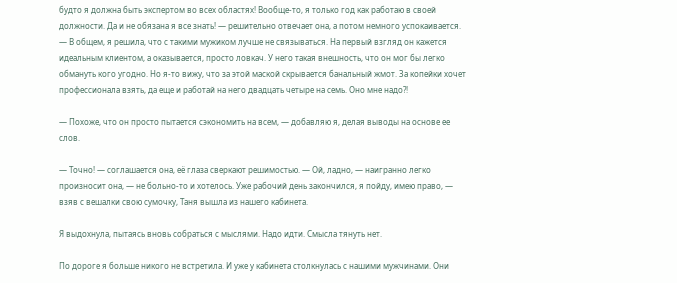будто я должна быть экспертом во всех областях! Вообще-то, я только год как работаю в своей должности. Да и не обязана я все знать! — решительно отвечает она, а потом немного успокаивается. — В общем, я решила, что с такими мужиком лучше не связываться. На первый взгляд он кажется идеальным клиентом, а оказывается, просто ловкач. У него такая внешность, что он мог бы легко обмануть кого угодно. Но я-то вижу, что за этой маской скрывается банальный жмот. За копейки хочет профессионала взять, да еще и работай на него двадцать четыре на семь. Оно мне надо?!

— Похоже, что он просто пытается сэкономить на всем, — добавляю я, делая выводы на основе ее слов.

— Точно! — соглашается она, её глаза сверкают решимостью. — Ой, ладно, — наигранно легко произносит она, — не больно-то и хотелось. Уже рабочий день закончился, я пойду, имею право, — взяв с вешалки свою сумочку, Таня вышла из нашего кабинета.

Я выдохнула, пытаясь вновь собраться с мыслями. Надо идти. Смысла тянуть нет.

По дороге я больше никого не встретила. И уже у кабинета столкнулась с нашими мужчинами. Они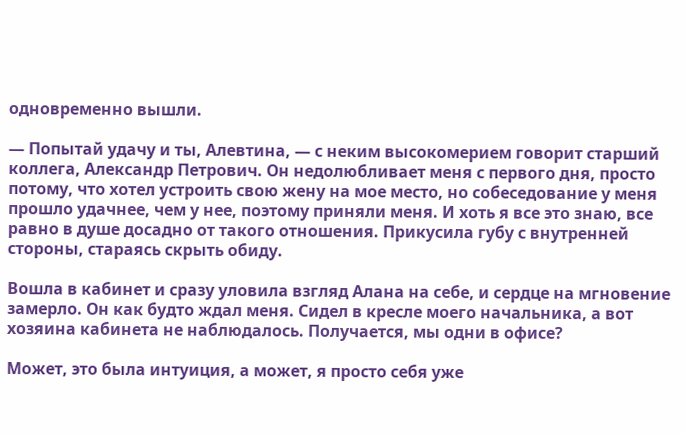одновременно вышли.

— Попытай удачу и ты, Алевтина, — с неким высокомерием говорит старший коллега, Александр Петрович. Он недолюбливает меня с первого дня, просто потому, что хотел устроить свою жену на мое место, но собеседование у меня прошло удачнее, чем у нее, поэтому приняли меня. И хоть я все это знаю, все равно в душе досадно от такого отношения. Прикусила губу с внутренней стороны, стараясь скрыть обиду.

Вошла в кабинет и сразу уловила взгляд Алана на себе, и сердце на мгновение замерло. Он как будто ждал меня. Сидел в кресле моего начальника, а вот хозяина кабинета не наблюдалось. Получается, мы одни в офисе?

Может, это была интуиция, а может, я просто себя уже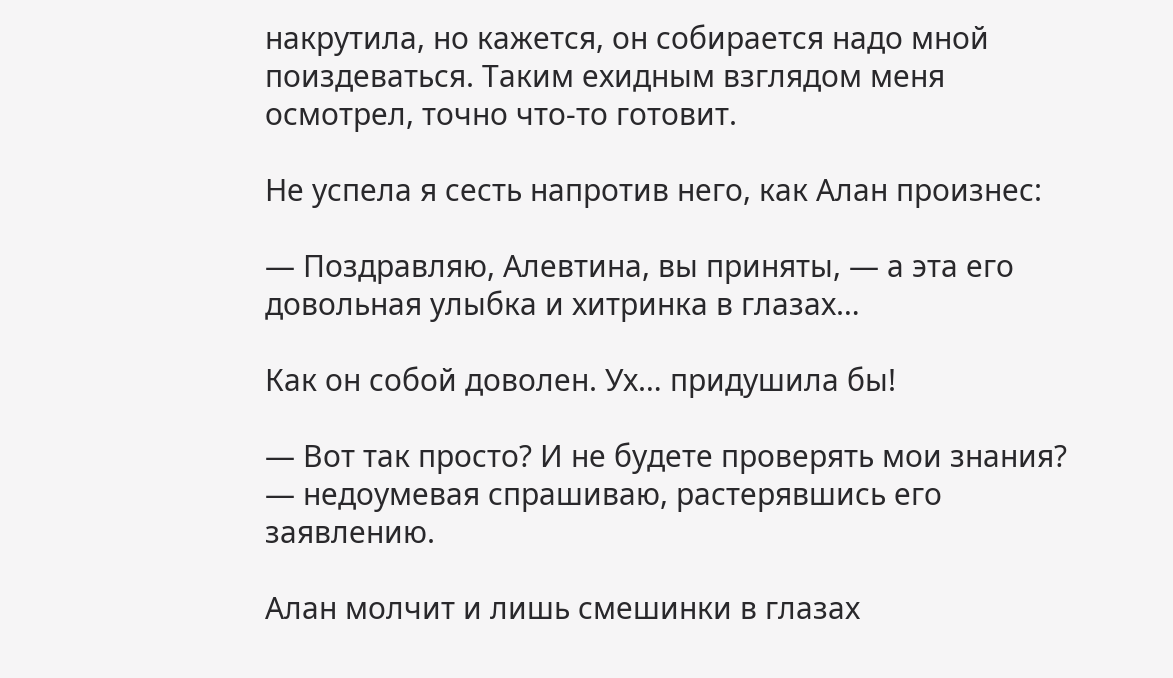накрутила, но кажется, он собирается надо мной поиздеваться. Таким ехидным взглядом меня осмотрел, точно что-то готовит.

Не успела я сесть напротив него, как Алан произнес:

— Поздравляю, Алевтина, вы приняты, — а эта его довольная улыбка и хитринка в глазах…

Как он собой доволен. Ух… придушила бы!

— Вот так просто? И не будете проверять мои знания? — недоумевая спрашиваю, растерявшись его заявлению.

Алан молчит и лишь смешинки в глазах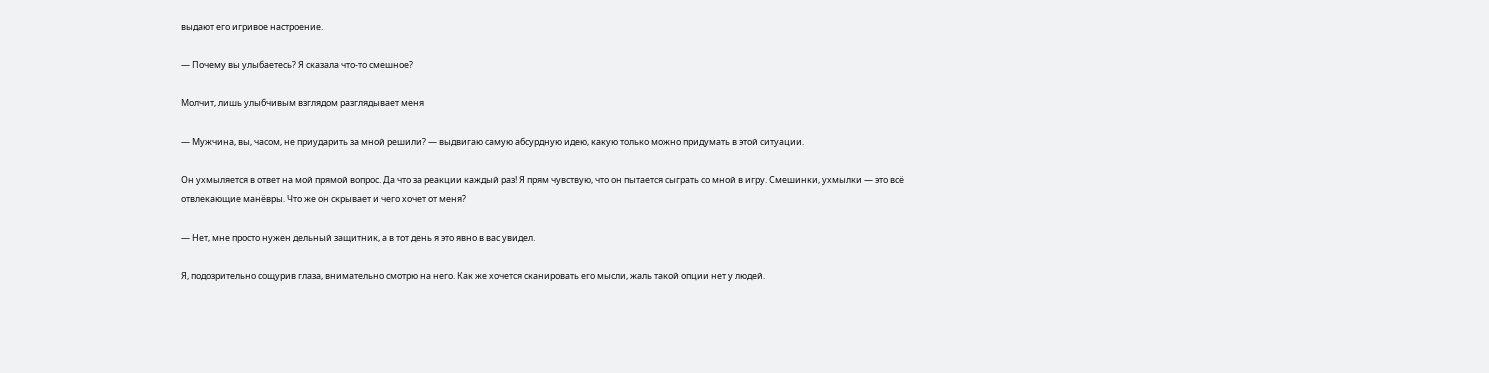выдают его игривое настроение.

— Почему вы улыбаетесь? Я сказала что-то смешное?

Молчит, лишь улыбчивым взглядом разглядывает меня

— Мужчина, вы, часом, не приударить за мной решили? — выдвигаю самую абсурдную идею, какую только можно придумать в этой ситуации.

Он ухмыляется в ответ на мой прямой вопрос. Да что за реакции каждый раз! Я прям чувствую, что он пытается сыграть со мной в игру. Смешинки, ухмылки — это всё отвлекающие манёвры. Что же он скрывает и чего хочет от меня?

— Нет, мне просто нужен дельный защитник, а в тот день я это явно в вас увидел.

Я, подозрительно сощурив глаза, внимательно смотрю на него. Как же хочется сканировать его мысли, жаль такой опции нет у людей.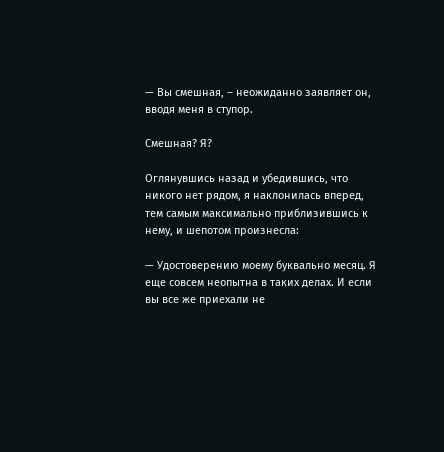— Вы смешная, – неожиданно заявляет он, вводя меня в ступор.

Смешная? Я?

Оглянувшись назад и убедившись, что никого нет рядом, я наклонилась вперед, тем самым максимально приблизившись к нему, и шепотом произнесла:

— Удостоверению моему буквально месяц. Я еще совсем неопытна в таких делах. И если вы все же приехали не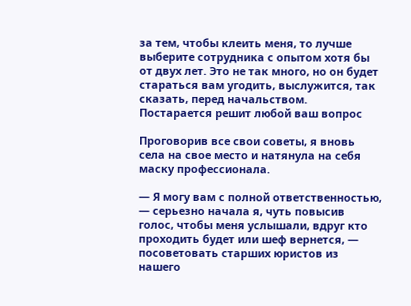за тем, чтобы клеить меня, то лучше выберите сотрудника с опытом хотя бы от двух лет. Это не так много, но он будет стараться вам угодить, выслужится, так сказать, перед начальством. Постарается решит любой ваш вопрос

Проговорив все свои советы, я вновь села на свое место и натянула на себя маску профессионала.

— Я могу вам с полной ответственностью, — серьезно начала я, чуть повысив голос, чтобы меня услышали, вдруг кто проходить будет или шеф вернется, — посоветовать старших юристов из нашего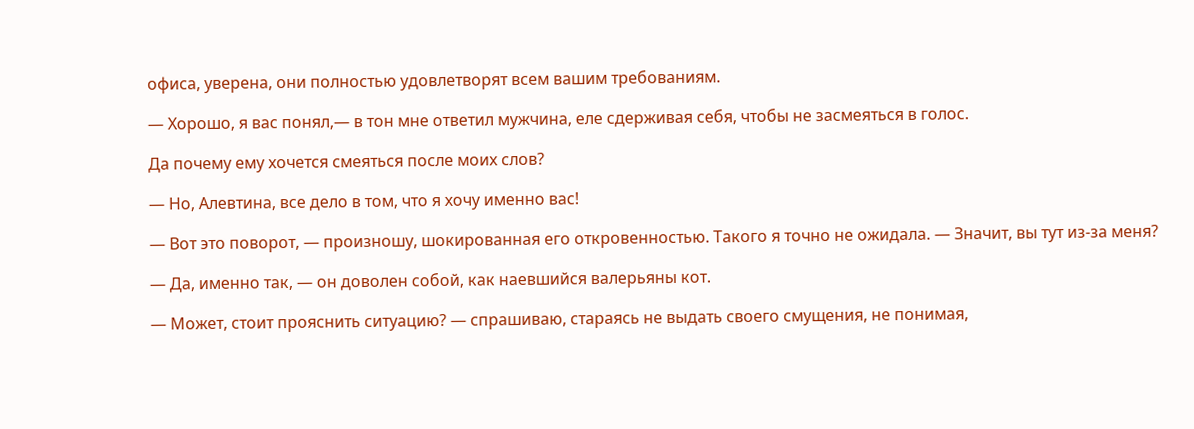офиса, уверена, они полностью удовлетворят всем вашим требованиям.

— Хорошо, я вас понял,— в тон мне ответил мужчина, еле сдерживая себя, чтобы не засмеяться в голос.

Да почему ему хочется смеяться после моих слов?

— Но, Алевтина, все дело в том, что я хочу именно вас!

— Вот это поворот, — произношу, шокированная его откровенностью. Такого я точно не ожидала. — Значит, вы тут из-за меня?

— Да, именно так, — он доволен собой, как наевшийся валерьяны кот.

— Может, стоит прояснить ситуацию? — спрашиваю, стараясь не выдать своего смущения, не понимая,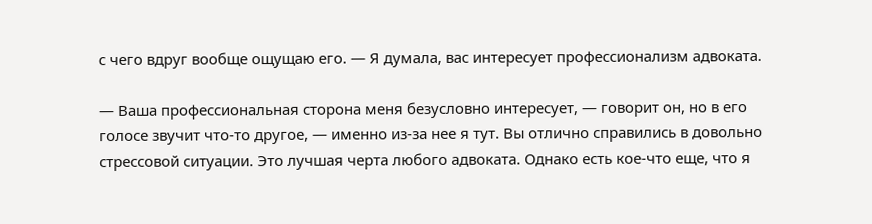с чего вдруг вообще ощущаю его. — Я думала, вас интересует профессионализм адвоката.

— Ваша профессиональная сторона меня безусловно интересует, — говорит он, но в его голосе звучит что-то другое, — именно из-за нее я тут. Вы отлично справились в довольно стрессовой ситуации. Это лучшая черта любого адвоката. Однако есть кое-что еще, что я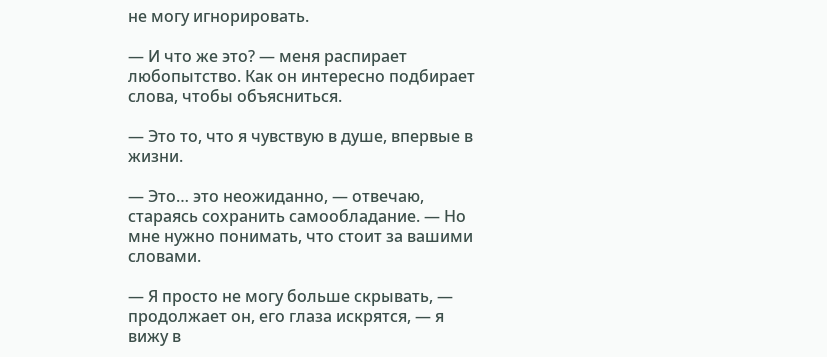не могу игнорировать.

— И что же это? — меня распирает любопытство. Как он интересно подбирает слова, чтобы объясниться.

— Это то, что я чувствую в душе, впервые в жизни.

— Это… это неожиданно, — отвечаю, стараясь сохранить самообладание. — Но мне нужно понимать, что стоит за вашими словами.

— Я просто не могу больше скрывать, — продолжает он, его глаза искрятся, — я вижу в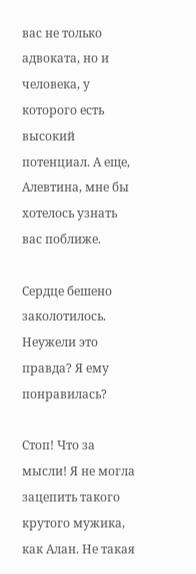вас не только адвоката, но и человека, у которого есть высокий потенциал. А еще, Алевтина, мне бы хотелось узнать вас поближе.

Сердце бешено заколотилось. Неужели это правда? Я ему понравилась?

Стоп! Что за мысли! Я не могла зацепить такого крутого мужика, как Алан. Не такая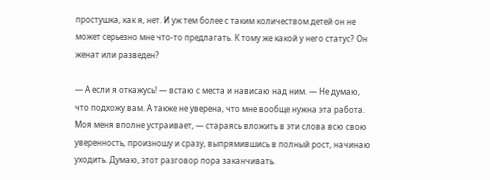простушка, как я, нет. И уж тем более с таким количеством детей он не может серьезно мне что-то предлагать. К тому же какой у него статус? Он женат или разведен?

— А если я откажусь! — встаю с места и нависаю над ним. — Не думаю, что подхожу вам. А также не уверена, что мне вообще нужна эта работа. Моя меня вполне устраивает, — стараясь вложить в эти слова всю свою уверенность, произношу и сразу, выпрямившись в полный рост, начинаю уходить. Думаю, этот разговор пора заканчивать.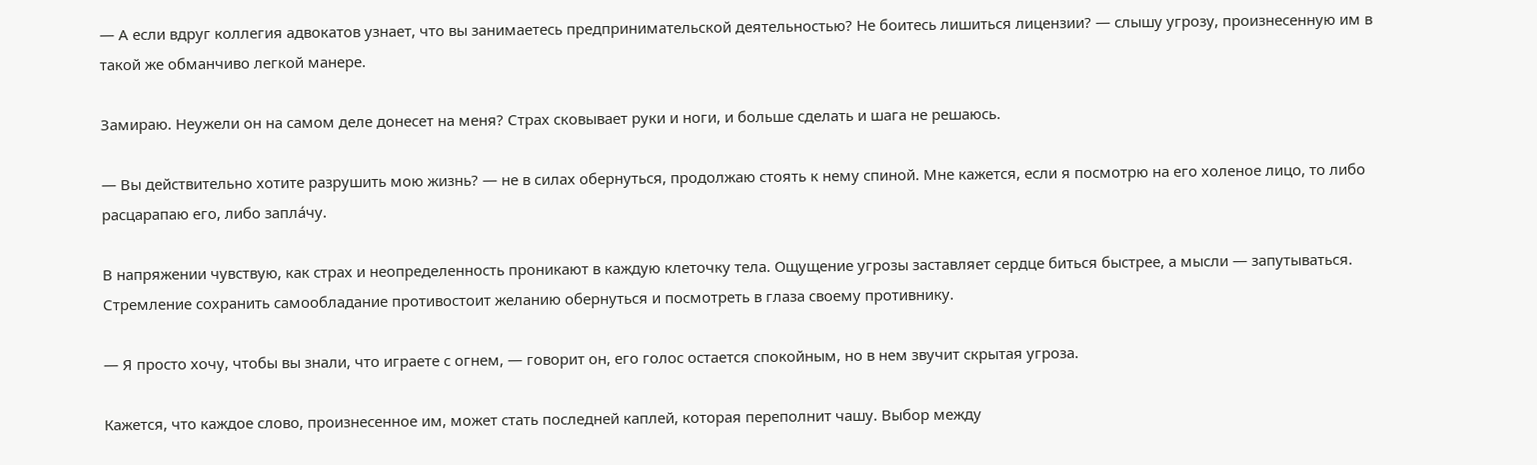— А если вдруг коллегия адвокатов узнает, что вы занимаетесь предпринимательской деятельностью? Не боитесь лишиться лицензии? — слышу угрозу, произнесенную им в такой же обманчиво легкой манере.

Замираю. Неужели он на самом деле донесет на меня? Страх сковывает руки и ноги, и больше сделать и шага не решаюсь.

— Вы действительно хотите разрушить мою жизнь? — не в силах обернуться, продолжаю стоять к нему спиной. Мне кажется, если я посмотрю на его холеное лицо, то либо расцарапаю его, либо заплáчу.

В напряжении чувствую, как страх и неопределенность проникают в каждую клеточку тела. Ощущение угрозы заставляет сердце биться быстрее, а мысли — запутываться. Стремление сохранить самообладание противостоит желанию обернуться и посмотреть в глаза своему противнику.

— Я просто хочу, чтобы вы знали, что играете с огнем, — говорит он, его голос остается спокойным, но в нем звучит скрытая угроза.

Кажется, что каждое слово, произнесенное им, может стать последней каплей, которая переполнит чашу. Выбор между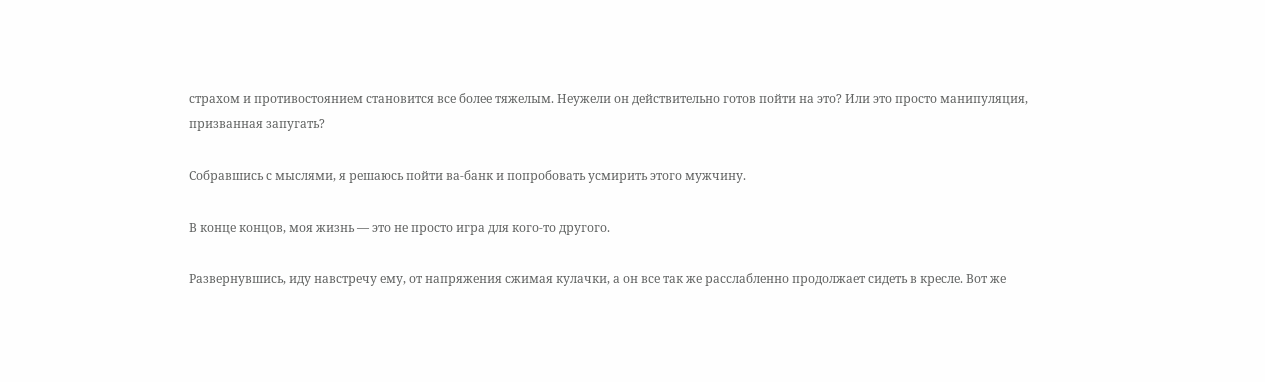страхом и противостоянием становится все более тяжелым. Неужели он действительно готов пойти на это? Или это просто манипуляция, призванная запугать?

Собравшись с мыслями, я решаюсь пойти ва-банк и попробовать усмирить этого мужчину.

В конце концов, моя жизнь — это не просто игра для кого-то другого.

Развернувшись, иду навстречу ему, от напряжения сжимая кулачки, а он все так же расслабленно продолжает сидеть в кресле. Вот же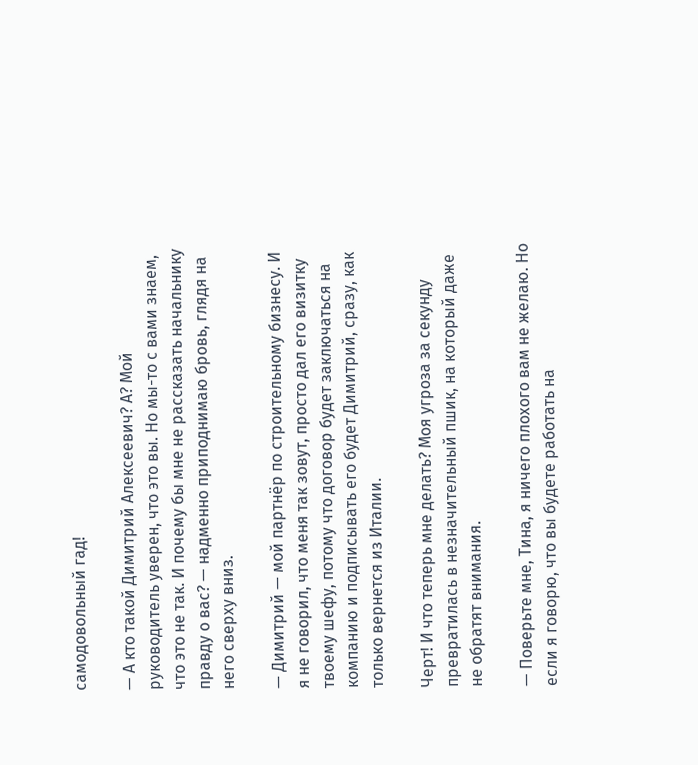самодовольный гад!

— А кто такой Димитрий Алексеевич? А? Мой руководитель уверен, что это вы. Но мы-то с вами знаем, что это не так. И почему бы мне не рассказать начальнику правду о вас? — надменно приподнимаю бровь, глядя на него сверху вниз.

— Димитрий — мой партнёр по строительному бизнесу. И я не говорил, что меня так зовут, просто дал его визитку твоему шефу, потому что договор будет заключаться на компанию и подписывать его будет Димитрий, сразу, как только вернется из Италии.

Черт! И что теперь мне делать? Моя угроза за секунду превратилась в незначительный пшик, на который даже не обратят внимания.

— Поверьте мне, Тина, я ничего плохого вам не желаю. Но если я говорю, что вы будете работать на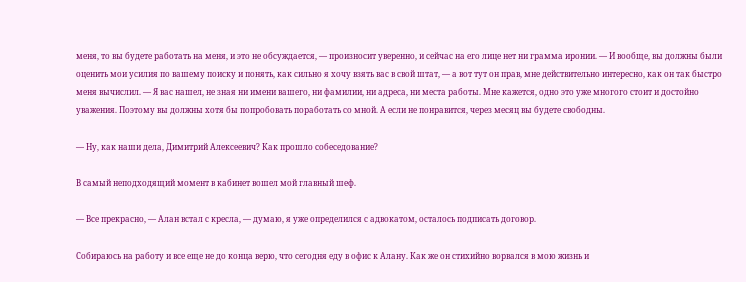меня, то вы будете работать на меня, и это не обсуждается, — произносит уверенно, и сейчас на его лице нет ни грамма иронии. — И вообще, вы должны были оценить мои усилия по вашему поиску и понять, как сильно я хочу взять вас в свой штат, — а вот тут он прав, мне действительно интересно, как он так быстро меня вычислил. — Я вас нашел, не зная ни имени вашего, ни фамилии, ни адреса, ни места работы. Мне кажется, одно это уже многого стоит и достойно уважения. Поэтому вы должны хотя бы попробовать поработать со мной. А если не понравится, через месяц вы будете свободны.

— Ну, как наши дела, Димитрий Алексеевич? Как прошло собеседование?

В самый неподходящий момент в кабинет вошел мой главный шеф.

— Все прекрасно, — Алан встал с кресла, — думаю, я уже определился с адвокатом, осталось подписать договор.

Собираюсь на работу и все еще не до конца верю, что сегодня еду в офис к Алану. Как же он стихийно ворвался в мою жизнь и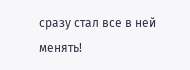сразу стал все в ней менять!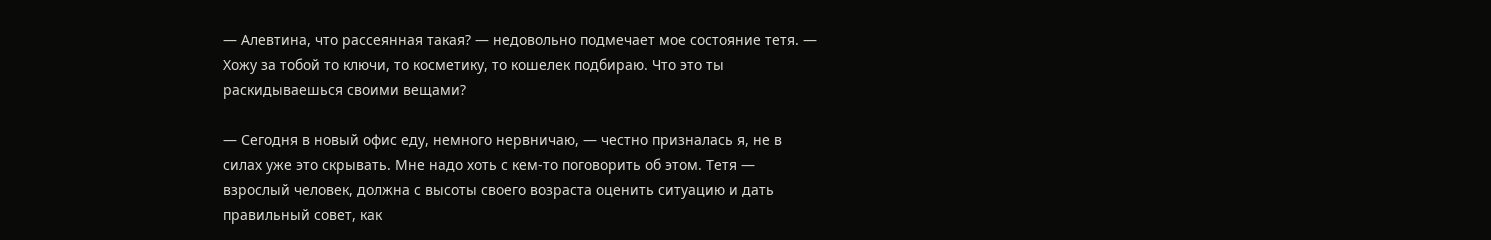— Алевтина, что рассеянная такая? — недовольно подмечает мое состояние тетя. — Хожу за тобой то ключи, то косметику, то кошелек подбираю. Что это ты раскидываешься своими вещами?

— Сегодня в новый офис еду, немного нервничаю, — честно призналась я, не в силах уже это скрывать. Мне надо хоть с кем-то поговорить об этом. Тетя — взрослый человек, должна с высоты своего возраста оценить ситуацию и дать правильный совет, как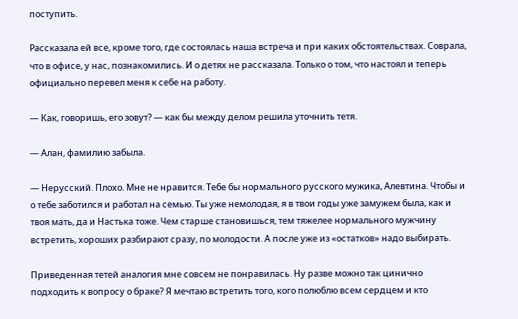поступить.

Рассказала ей все, кроме того, где состоялась наша встреча и при каких обстоятельствах. Соврала, что в офисе, у нас, познакомились. И о детях не рассказала. Только о том, что настоял и теперь официально перевел меня к себе на работу.

— Как, говоришь, его зовут? — как бы между делом решила уточнить тетя.

— Алан, фамилию забыла.

— Нерусский. Плохо. Мне не нравится. Тебе бы нормального русского мужика, Алевтина. Чтобы и о тебе заботился и работал на семью. Ты уже немолодая, я в твои годы уже замужем была, как и твоя мать, да и Настька тоже. Чем старше становишься, тем тяжелее нормального мужчину встретить, хороших разбирают сразу, по молодости. А после уже из «остатков» надо выбирать.

Приведенная тетей аналогия мне совсем не понравилась. Ну разве можно так цинично подходить к вопросу о браке? Я мечтаю встретить того, кого полюблю всем сердцем и кто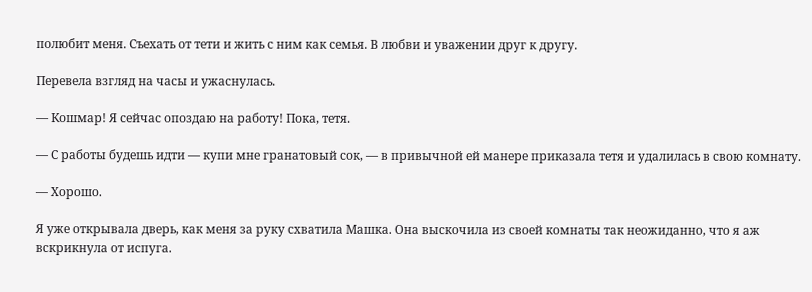полюбит меня. Съехать от тети и жить с ним как семья. В любви и уважении друг к другу.

Перевела взгляд на часы и ужаснулась.

— Кошмар! Я сейчас опоздаю на работу! Пока, тетя.

— С работы будешь идти — купи мне гранатовый сок, — в привычной ей манере приказала тетя и удалилась в свою комнату.

— Хорошо.

Я уже открывала дверь, как меня за руку схватила Машка. Она выскочила из своей комнаты так неожиданно, что я аж вскрикнула от испуга.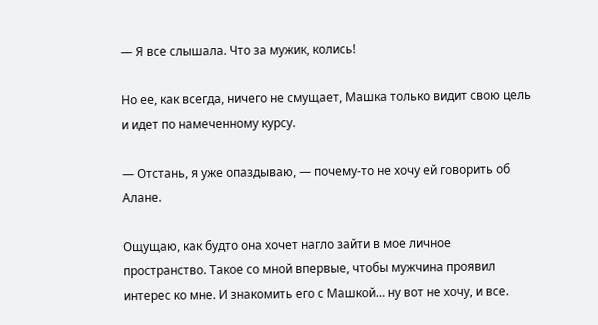— Я все слышала. Что за мужик, колись!

Но ее, как всегда, ничего не смущает, Машка только видит свою цель и идет по намеченному курсу.

— Отстань, я уже опаздываю, — почему-то не хочу ей говорить об Алане.

Ощущаю, как будто она хочет нагло зайти в мое личное пространство. Такое со мной впервые, чтобы мужчина проявил интерес ко мне. И знакомить его с Машкой… ну вот не хочу, и все.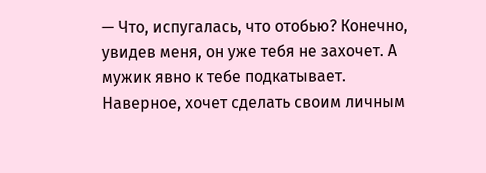— Что, испугалась, что отобью? Конечно, увидев меня, он уже тебя не захочет. А мужик явно к тебе подкатывает. Наверное, хочет сделать своим личным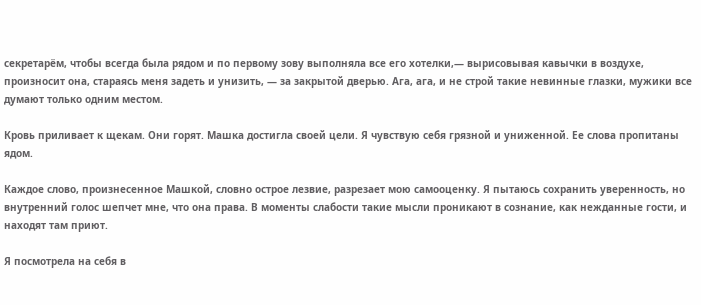секретарём, чтобы всегда была рядом и по первому зову выполняла все его хотелки,— вырисовывая кавычки в воздухе, произносит она, стараясь меня задеть и унизить, — за закрытой дверью. Ага, ага, и не строй такие невинные глазки, мужики все думают только одним местом.

Кровь приливает к щекам. Они горят. Машка достигла своей цели. Я чувствую себя грязной и униженной. Ее слова пропитаны ядом.

Каждое слово, произнесенное Машкой, словно острое лезвие, разрезает мою самооценку. Я пытаюсь сохранить уверенность, но внутренний голос шепчет мне, что она права. В моменты слабости такие мысли проникают в сознание, как нежданные гости, и находят там приют.

Я посмотрела на себя в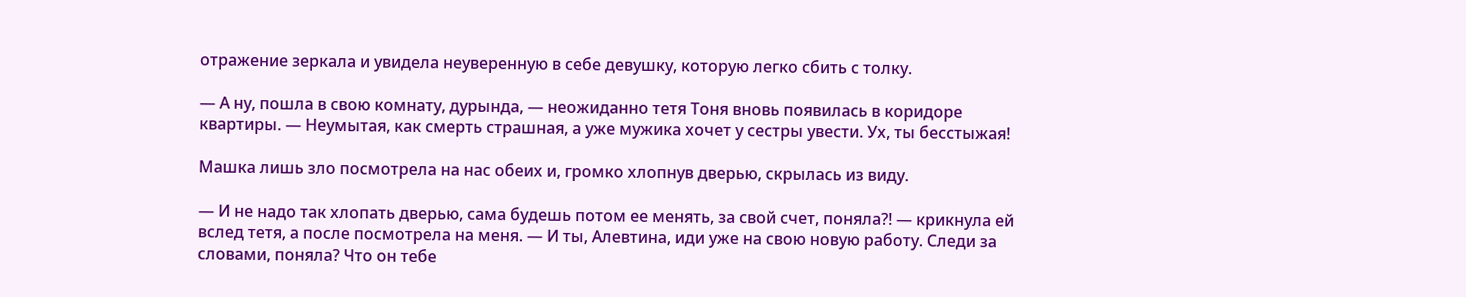отражение зеркала и увидела неуверенную в себе девушку, которую легко сбить с толку.

— А ну, пошла в свою комнату, дурында, — неожиданно тетя Тоня вновь появилась в коридоре квартиры. — Неумытая, как смерть страшная, а уже мужика хочет у сестры увести. Ух, ты бесстыжая!

Машка лишь зло посмотрела на нас обеих и, громко хлопнув дверью, скрылась из виду.

— И не надо так хлопать дверью, сама будешь потом ее менять, за свой счет, поняла?! — крикнула ей вслед тетя, а после посмотрела на меня. — И ты, Алевтина, иди уже на свою новую работу. Следи за словами, поняла? Что он тебе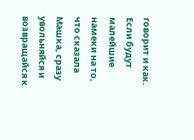говорит и как. Если будут малейшие намеки на то, что сказала Машка, сразу увольняйся и возвращайся к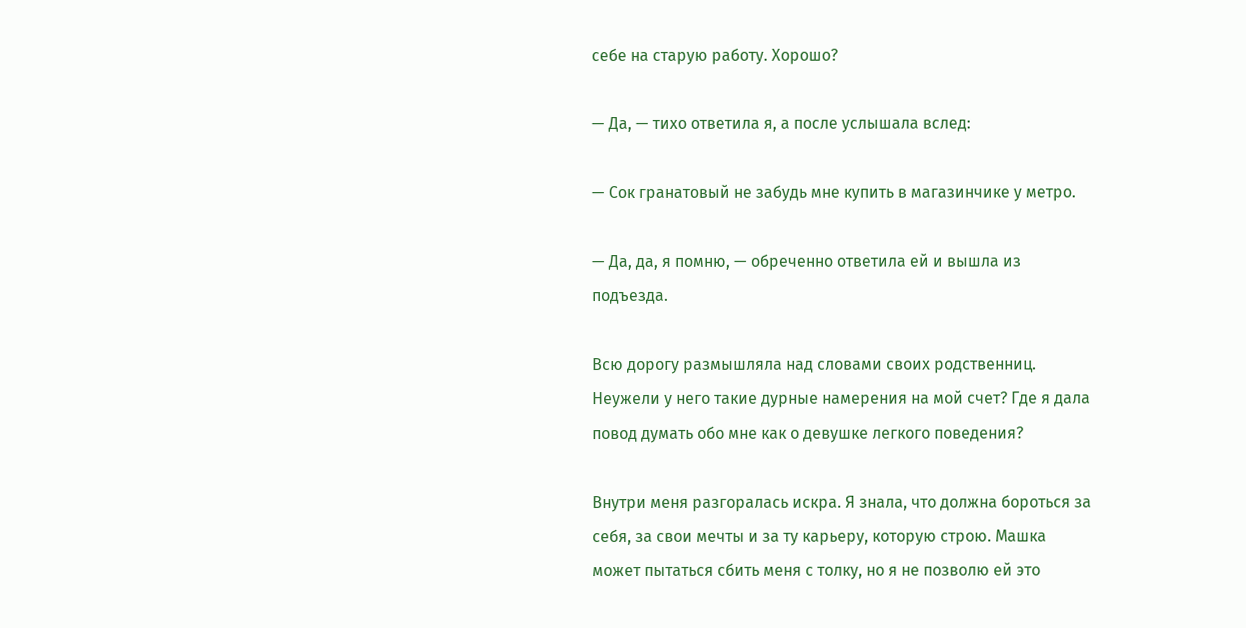себе на старую работу. Хорошо?

— Да, — тихо ответила я, а после услышала вслед:

— Сок гранатовый не забудь мне купить в магазинчике у метро.

— Да, да, я помню, — обреченно ответила ей и вышла из подъезда.

Всю дорогу размышляла над словами своих родственниц. Неужели у него такие дурные намерения на мой счет? Где я дала повод думать обо мне как о девушке легкого поведения?

Внутри меня разгоралась искра. Я знала, что должна бороться за себя, за свои мечты и за ту карьеру, которую строю. Машка может пытаться сбить меня с толку, но я не позволю ей это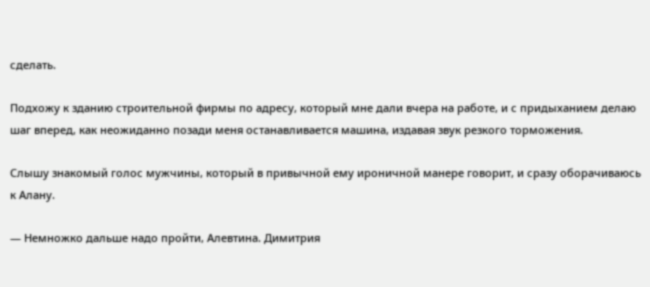сделать.

Подхожу к зданию строительной фирмы по адресу, который мне дали вчера на работе, и с придыханием делаю шаг вперед, как неожиданно позади меня останавливается машина, издавая звук резкого торможения.

Слышу знакомый голос мужчины, который в привычной ему ироничной манере говорит, и сразу оборачиваюсь к Алану.

— Немножко дальше надо пройти, Алевтина. Димитрия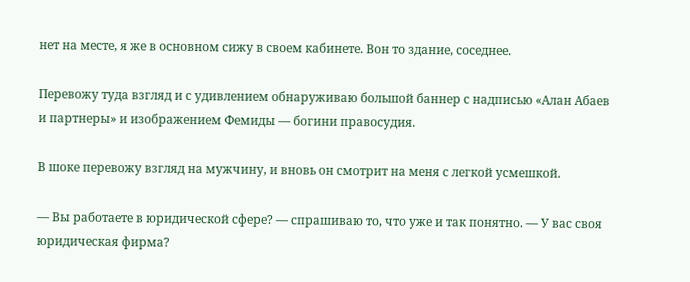нет на месте, я же в основном сижу в своем кабинете. Вон то здание, соседнее.

Перевожу туда взгляд и с удивлением обнаруживаю большой баннер с надписью «Алан Абаев и партнеры» и изображением Фемиды — богини правосудия.

В шоке перевожу взгляд на мужчину, и вновь он смотрит на меня с легкой усмешкой.

— Вы работаете в юридической сфере? — спрашиваю то, что уже и так понятно. — У вас своя юридическая фирма?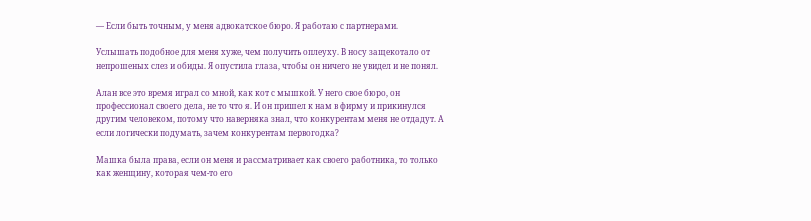— Если быть точным, у меня адвокатское бюро. Я работаю с партнерами.

Услышать подобное для меня хуже, чем получить оплеуху. В носу защекотало от непрошеных слез и обиды. Я опустила глаза, чтобы он ничего не увидел и не понял.

Алан все это время играл со мной, как кот с мышкой. У него свое бюро, он профессионал своего дела, не то что я. И он пришел к нам в фирму и прикинулся другим человеком, потому что наверняка знал, что конкурентам меня не отдадут. А если логически подумать, зачем конкурентам первогодка?

Машка была права, если он меня и рассматривает как своего работника, то только как женщину, которая чем-то его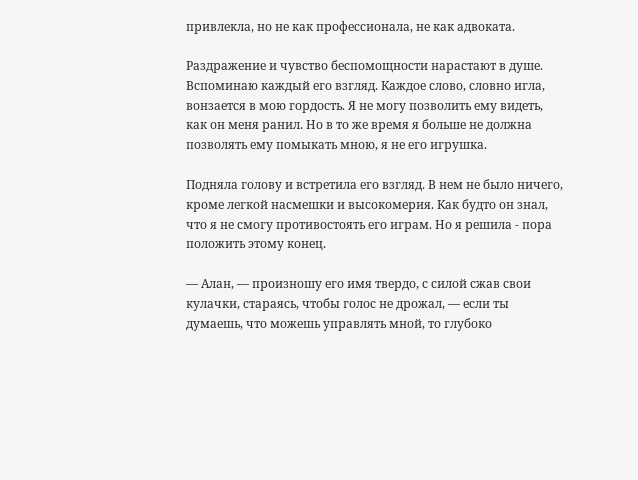привлекла, но не как профессионала, не как адвоката.

Раздражение и чувство беспомощности нарастают в душе. Вспоминаю каждый его взгляд. Каждое слово, словно игла, вонзается в мою гордость. Я не могу позволить ему видеть, как он меня ранил. Но в то же время я больше не должна позволять ему помыкать мною, я не его игрушка.

Подняла голову и встретила его взгляд. В нем не было ничего, кроме легкой насмешки и высокомерия. Как будто он знал, что я не смогу противостоять его играм. Но я решила - пора положить этому конец.

— Алан, — произношу его имя твердо, с силой сжав свои кулачки, стараясь, чтобы голос не дрожал, — если ты думаешь, что можешь управлять мной, то глубоко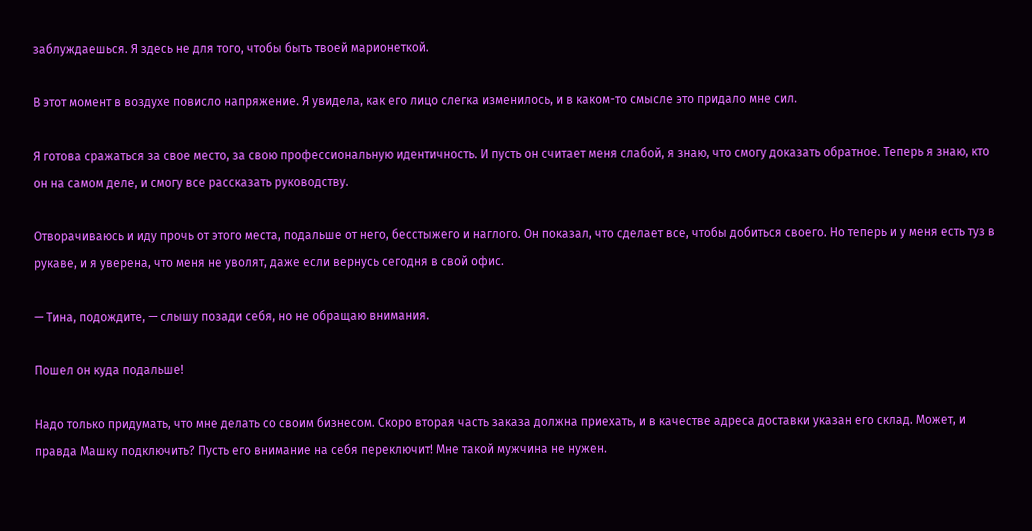заблуждаешься. Я здесь не для того, чтобы быть твоей марионеткой.

В этот момент в воздухе повисло напряжение. Я увидела, как его лицо слегка изменилось, и в каком-то смысле это придало мне сил.

Я готова сражаться за свое место, за свою профессиональную идентичность. И пусть он считает меня слабой, я знаю, что смогу доказать обратное. Теперь я знаю, кто он на самом деле, и смогу все рассказать руководству.

Отворачиваюсь и иду прочь от этого места, подальше от него, бесстыжего и наглого. Он показал, что сделает все, чтобы добиться своего. Но теперь и у меня есть туз в рукаве, и я уверена, что меня не уволят, даже если вернусь сегодня в свой офис.

— Тина, подождите, — слышу позади себя, но не обращаю внимания.

Пошел он куда подальше!

Надо только придумать, что мне делать со своим бизнесом. Скоро вторая часть заказа должна приехать, и в качестве адреса доставки указан его склад. Может, и правда Машку подключить? Пусть его внимание на себя переключит! Мне такой мужчина не нужен.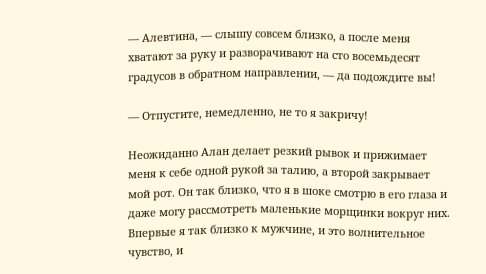— Алевтина, — слышу совсем близко, а после меня хватают за руку и разворачивают на сто восемьдесят градусов в обратном направлении, — да подождите вы!

— Отпустите, немедленно, не то я закричу!

Неожиданно Алан делает резкий рывок и прижимает меня к себе одной рукой за талию, а второй закрывает мой рот. Он так близко, что я в шоке смотрю в его глаза и даже могу рассмотреть маленькие морщинки вокруг них. Впервые я так близко к мужчине, и это волнительное чувство, и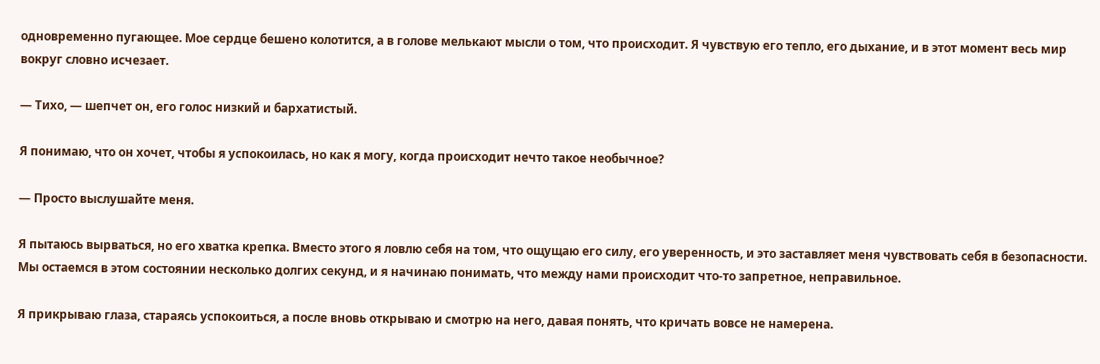одновременно пугающее. Мое сердце бешено колотится, а в голове мелькают мысли о том, что происходит. Я чувствую его тепло, его дыхание, и в этот момент весь мир вокруг словно исчезает.

— Тихо, — шепчет он, его голос низкий и бархатистый.

Я понимаю, что он хочет, чтобы я успокоилась, но как я могу, когда происходит нечто такое необычное?

— Просто выслушайте меня.

Я пытаюсь вырваться, но его хватка крепка. Вместо этого я ловлю себя на том, что ощущаю его силу, его уверенность, и это заставляет меня чувствовать себя в безопасности. Мы остаемся в этом состоянии несколько долгих секунд, и я начинаю понимать, что между нами происходит что-то запретное, неправильное.

Я прикрываю глаза, стараясь успокоиться, а после вновь открываю и смотрю на него, давая понять, что кричать вовсе не намерена.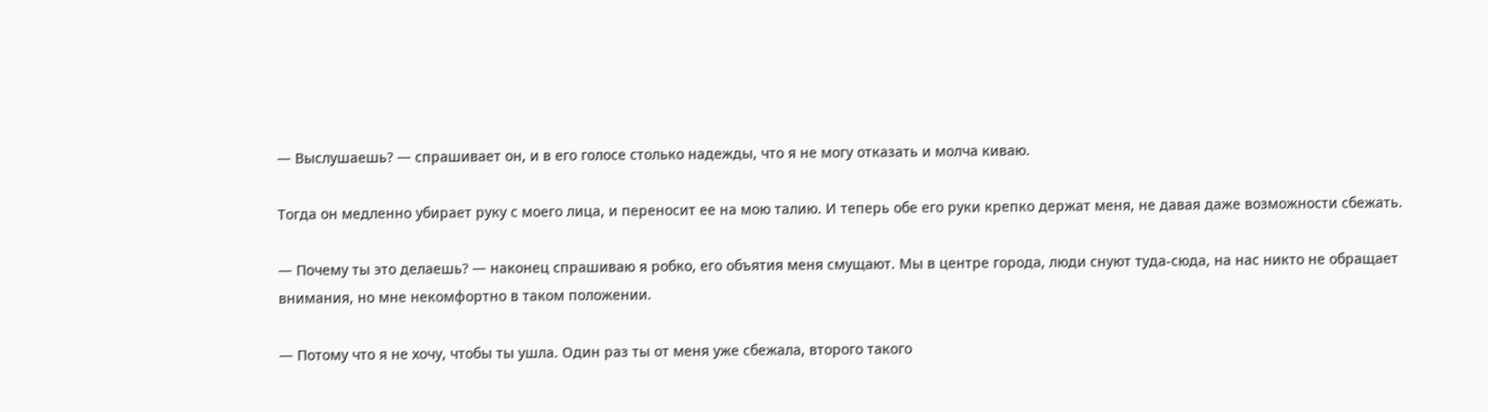— Выслушаешь? — спрашивает он, и в его голосе столько надежды, что я не могу отказать и молча киваю.

Тогда он медленно убирает руку с моего лица, и переносит ее на мою талию. И теперь обе его руки крепко держат меня, не давая даже возможности сбежать.

— Почему ты это делаешь? — наконец спрашиваю я робко, его объятия меня смущают. Мы в центре города, люди снуют туда-сюда, на нас никто не обращает внимания, но мне некомфортно в таком положении.

— Потому что я не хочу, чтобы ты ушла. Один раз ты от меня уже сбежала, второго такого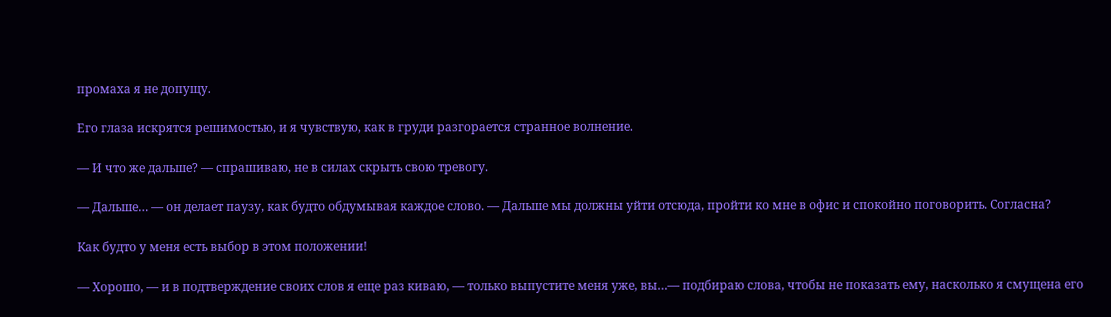промаха я не допущу.

Его глаза искрятся решимостью, и я чувствую, как в груди разгорается странное волнение.

— И что же дальше? — спрашиваю, не в силах скрыть свою тревогу.

— Дальше… — он делает паузу, как будто обдумывая каждое слово. — Дальше мы должны уйти отсюда, пройти ко мне в офис и спокойно поговорить. Согласна?

Как будто у меня есть выбор в этом положении!

— Хорошо, — и в подтверждение своих слов я еще раз киваю, — только выпустите меня уже, вы…— подбираю слова, чтобы не показать ему, насколько я смущена его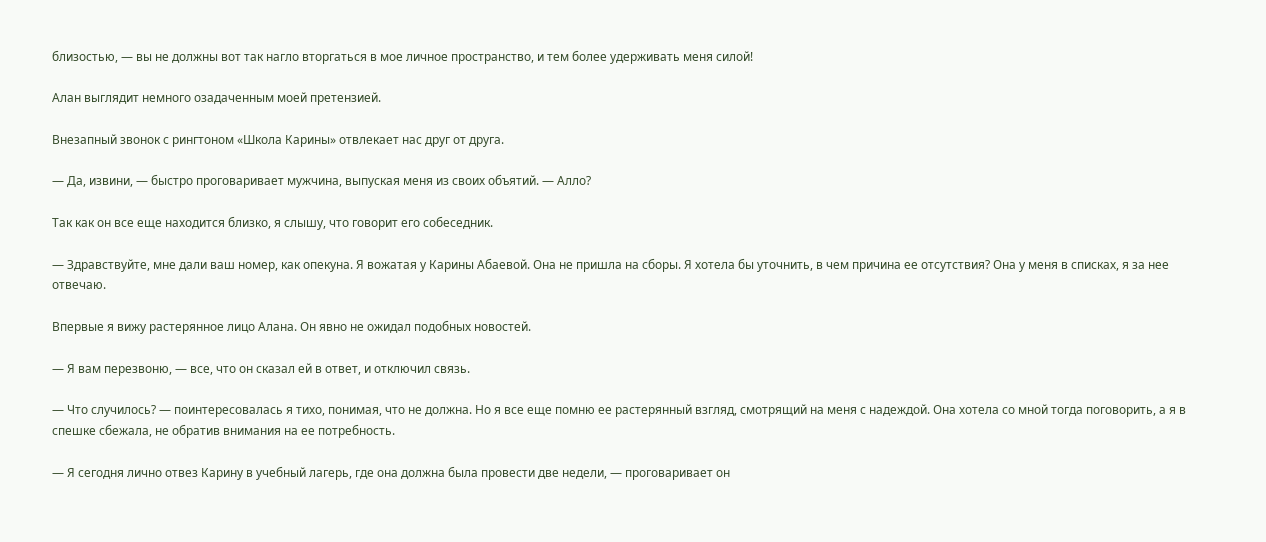близостью, — вы не должны вот так нагло вторгаться в мое личное пространство, и тем более удерживать меня силой!

Алан выглядит немного озадаченным моей претензией.

Внезапный звонок с рингтоном «Школа Карины» отвлекает нас друг от друга.

— Да, извини, — быстро проговаривает мужчина, выпуская меня из своих объятий. — Алло?

Так как он все еще находится близко, я слышу, что говорит его собеседник.

— Здравствуйте, мне дали ваш номер, как опекуна. Я вожатая у Карины Абаевой. Она не пришла на сборы. Я хотела бы уточнить, в чем причина ее отсутствия? Она у меня в списках, я за нее отвечаю.

Впервые я вижу растерянное лицо Алана. Он явно не ожидал подобных новостей.

— Я вам перезвоню, — все, что он сказал ей в ответ, и отключил связь.

— Что случилось? — поинтересовалась я тихо, понимая, что не должна. Но я все еще помню ее растерянный взгляд, смотрящий на меня с надеждой. Она хотела со мной тогда поговорить, а я в спешке сбежала, не обратив внимания на ее потребность.

— Я сегодня лично отвез Карину в учебный лагерь, где она должна была провести две недели, — проговаривает он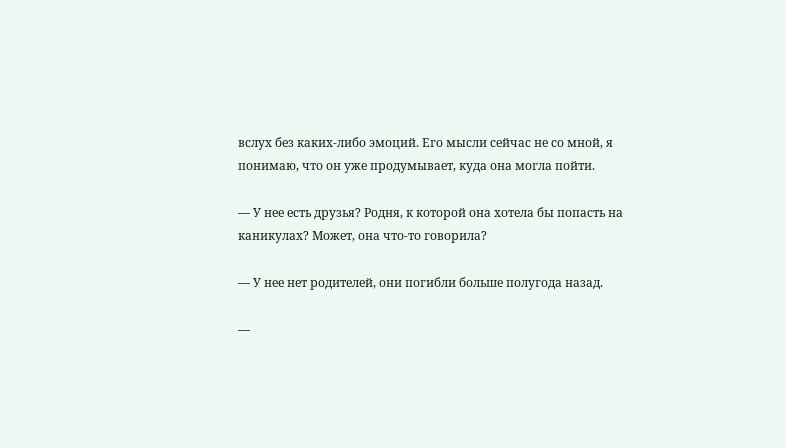вслух без каких-либо эмоций. Его мысли сейчас не со мной, я понимаю, что он уже продумывает, куда она могла пойти.

— У нее есть друзья? Родня, к которой она хотела бы попасть на каникулах? Может, она что-то говорила?

— У нее нет родителей, они погибли больше полугода назад.

—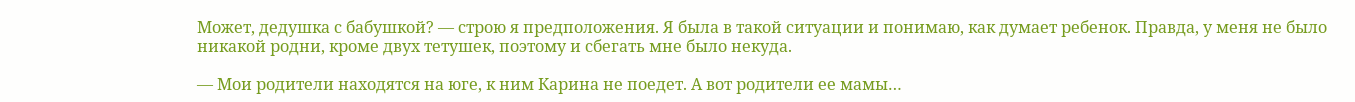Может, дедушка с бабушкой? — строю я предположения. Я была в такой ситуации и понимаю, как думает ребенок. Правда, у меня не было никакой родни, кроме двух тетушек, поэтому и сбегать мне было некуда.

— Мои родители находятся на юге, к ним Карина не поедет. А вот родители ее мамы…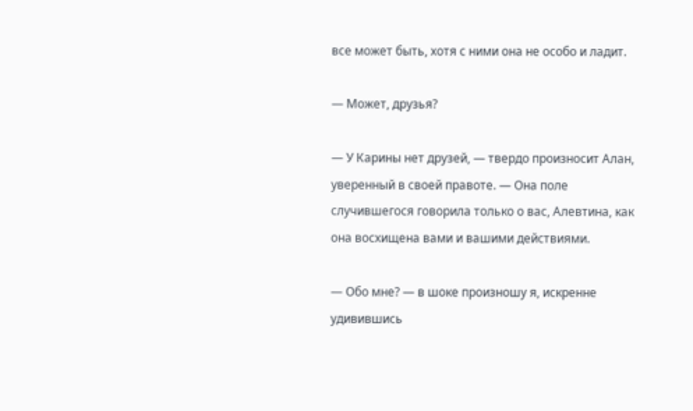все может быть, хотя с ними она не особо и ладит.

— Может, друзья?

— У Карины нет друзей, — твердо произносит Алан, уверенный в своей правоте. — Она поле случившегося говорила только о вас, Алевтина, как она восхищена вами и вашими действиями.

— Обо мне? — в шоке произношу я, искренне удивившись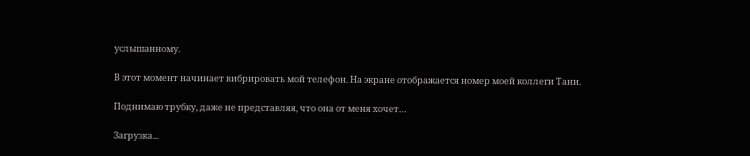услышанному.

В этот момент начинает вибрировать мой телефон. На экране отображается номер моей коллеги Тани.

Поднимаю трубку, даже не представляя, что она от меня хочет…

Загрузка...